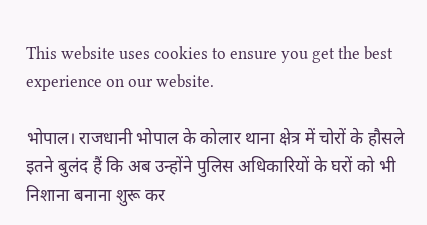This website uses cookies to ensure you get the best experience on our website.

भोपाल। राजधानी भोपाल के कोलार थाना क्षेत्र में चोरों के हौसले इतने बुलंद हैं कि अब उन्होंने पुलिस अधिकारियों के घरों को भी निशाना बनाना शुरू कर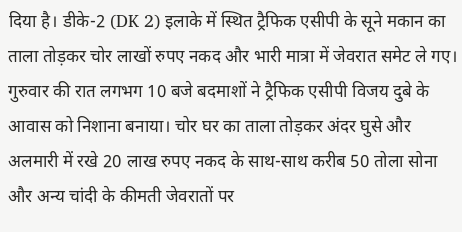दिया है। डीके-2 (DK 2) इलाके में स्थित ट्रैफिक एसीपी के सूने मकान का ताला तोड़कर चोर लाखों रुपए नकद और भारी मात्रा में जेवरात समेट ले गए।
गुरुवार की रात लगभग 10 बजे बदमाशों ने ट्रैफिक एसीपी विजय दुबे के आवास को निशाना बनाया। चोर घर का ताला तोड़कर अंदर घुसे और अलमारी में रखे 20 लाख रुपए नकद के साथ-साथ करीब 50 तोला सोना और अन्य चांदी के कीमती जेवरातों पर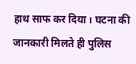हाथ साफ कर दिया। घटना की जानकारी मिलते ही पुलिस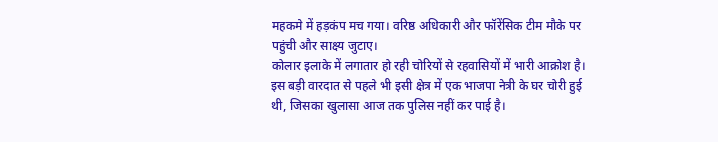महकमे में हड़कंप मच गया। वरिष्ठ अधिकारी और फॉरेंसिक टीम मौके पर पहुंची और साक्ष्य जुटाए।
कोलार इलाके में लगातार हो रही चोरियों से रहवासियों में भारी आक्रोश है। इस बड़ी वारदात से पहले भी इसी क्षेत्र में एक भाजपा नेत्री के घर चोरी हुई थी, जिसका खुलासा आज तक पुलिस नहीं कर पाई है।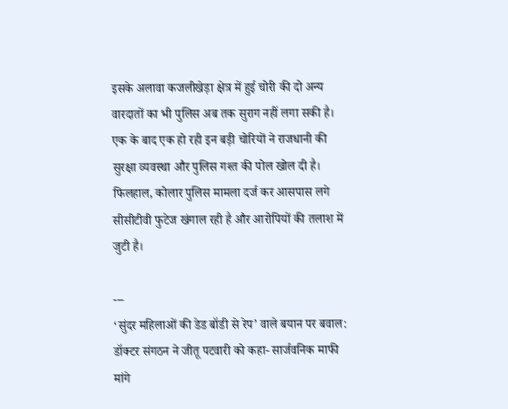इसके अलावा कजलीखेड़ा क्षेत्र में हुई चोरी की दो अन्य वारदातों का भी पुलिस अब तक सुराग नहीं लगा सकी है। एक के बाद एक हो रही इन बड़ी चोरियों ने राजधानी की सुरक्षा व्यवस्था और पुलिस गश्त की पोल खोल दी है। फिलहाल, कोलार पुलिस मामला दर्ज कर आसपास लगे सीसीटीवी फुटेज खंगाल रही है और आरोपियों की तलाश में जुटी है।

---
‘सुंदर महिलाओं की डेड बॉडी से रेप’ वाले बयान पर बवाल: डॉक्टर संगठन ने जीतू पटवारी को कहा- सार्जवनिक माफी मांगे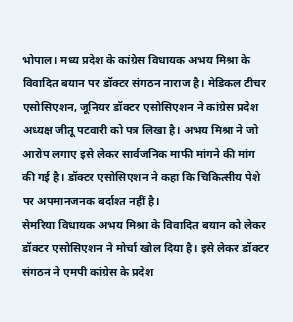भोपाल। मध्य प्रदेश के कांग्रेस विधायक अभय मिश्रा के विवादित बयान पर डॉक्टर संगठन नाराज है। मेडिकल टीचर एसोसिएशन, जूनियर डॉक्टर एसोसिएशन ने कांग्रेस प्रदेश अध्यक्ष जीतू पटवारी को पत्र लिखा है। अभय मिश्रा ने जो आरोप लगाए इसे लेकर सार्वजनिक माफी मांगने की मांग की गई है। डॉक्टर एसोसिएशन ने कहा कि चिकित्सीय पेशे पर अपमानजनक बर्दाश्त नहीं है।
सेमरिया विधायक अभय मिश्रा के विवादित बयान को लेकर डॉक्टर एसोसिएशन ने मोर्चा खोल दिया है। इसे लेकर डॉक्टर संगठन ने एमपी कांग्रेस के प्रदेश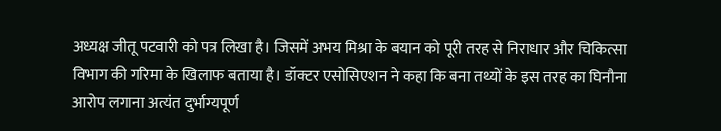अध्यक्ष जीतू पटवारी को पत्र लिखा है। जिसमें अभय मिश्रा के बयान को पूरी तरह से निराधार और चिकित्सा विभाग की गरिमा के खिलाफ बताया है। डॉक्टर एसोसिएशन ने कहा कि बना तथ्यों के इस तरह का घिनौना आरोप लगाना अत्यंत दुर्भाग्यपूर्ण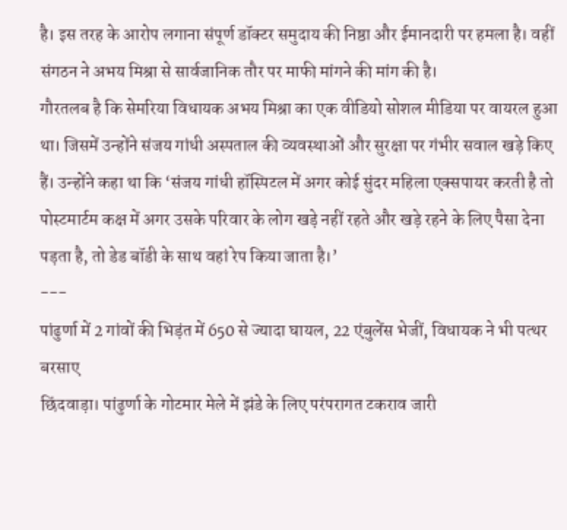है। इस तरह के आरोप लगाना संपूर्ण डॉक्टर समुदाय की निष्ठा और ईमानदारी पर हमला है। वहीं संगठन ने अभय मिश्रा से सार्वजानिक तौर पर माफी मांगने की मांग की है।
गौरतलब है कि सेमरिया विधायक अभय मिश्रा का एक वीडियो सोशल मीडिया पर वायरल हुआ था। जिसमें उन्होंने संजय गांधी अस्पताल की व्यवस्थाओं और सुरक्षा पर गंभीर सवाल खड़े किए हैं। उन्होंने कहा था कि ‘संजय गांधी हॉस्पिटल में अगर कोई सुंदर महिला एक्सपायर करती है तो पोस्टमार्टम कक्ष में अगर उसके परिवार के लोग खड़े नहीं रहते और खड़े रहने के लिए पैसा देना पड़ता है, तो डेड बॉडी के साथ वहां रेप किया जाता है।’
---
पांढुर्णा में 2 गांवों की भिड़ंत में 650 से ज्यादा घायल, 22 एंबुलेंस भेजीं, विधायक ने भी पत्थर बरसाए
छिंदवाड़ा। पांढुर्णा के गोटमार मेले में झंडे के लिए परंपरागत टकराव जारी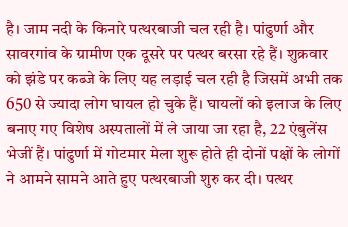है। जाम नदी के किनारे पत्थरबाजी चल रही है। पांढुर्णा और सावरगांव के ग्रामीण एक दूसरे पर पत्थर बरसा रहे हैं। शुक्रवार को झंडे पर कब्जे के लिए यह लड़ाई चल रही है जिसमें अभी तक 650 से ज्यादा लोग घायल हो चुके हैं। घायलों को इलाज के लिए बनाए गए विशेष अस्पतालों में ले जाया जा रहा है, 22 एंबुलेंस भेजीं हैं। पांढुर्णा में गोटमार मेला शुरू होते ही दोनों पक्षों के लोगों ने आमने सामने आते हुए पत्थरबाजी शुरु कर दी। पत्थर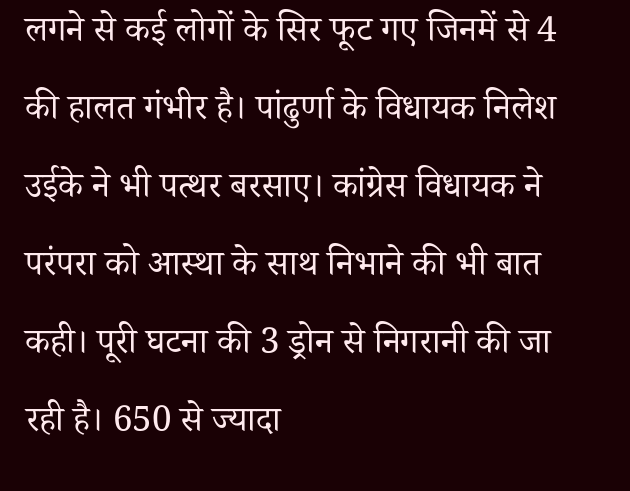लगने से कई लोगों के सिर फूट गए जिनमें से 4 की हालत गंभीर है। पांढुर्णा के विधायक निलेश उईके ने भी पत्थर बरसाए। कांग्रेस विधायक ने परंपरा को आस्था के साथ निभाने की भी बात कही। पूरी घटना की 3 ड्रोन से निगरानी की जा रही है। 650 से ज्यादा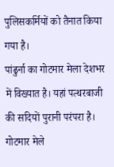पुलिसकर्मियों को तैनात किया गया है।
पांढुर्ना का गोटमार मेला देशभर में विख्यात है। यहां पत्थरबाजी की सदियों पुरानी परंपरा है। गोटमार मेले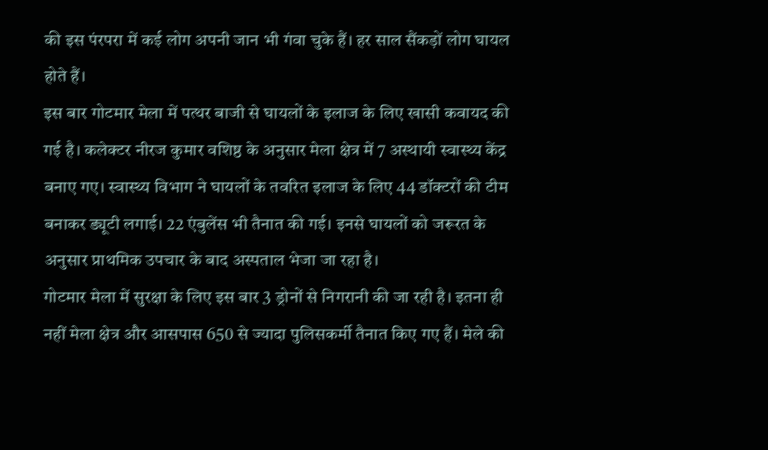की इस पंरपरा में कई लोग अपनी जान भी गंवा चुके हैं। हर साल सैंकड़ों लोग घायल होते हैं।
इस बार गोटमार मेला में पत्थर बाजी से घायलों के इलाज के लिए खासी कवायद की गई है। कलेक्टर नीरज कुमार वशिष्ठ के अनुसार मेला क्षेत्र में 7 अस्थायी स्वास्थ्य केंद्र बनाए गए। स्वास्थ्य विभाग ने घायलों के तवरित इलाज के लिए 44 डॉक्टरों की टीम बनाकर ड्यूटी लगाई। 22 एंबुलेंस भी तैनात की गई। इनसे घायलों को जरूरत के अनुसार प्राथमिक उपचार के बाद अस्पताल भेजा जा रहा है।
गोटमार मेला में सुरक्षा के लिए इस बार 3 ड्रोनों से निगरानी की जा रही है। इतना ही नहीं मेला क्षेत्र और आसपास 650 से ज्यादा पुलिसकर्मी तैनात किए गए हैं। मेले की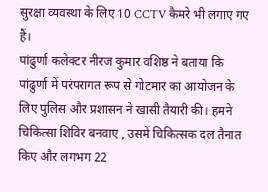सुरक्षा व्यवस्था के लिए 10 CCTV कैमरे भी लगाए गए हैं।
पांढुर्णा कलेक्टर नीरज कुमार वशिष्ठ ने बताया कि पांढुर्णा में परंपरागत रूप से गोटमार का आयोजन के लिए पुलिस और प्रशासन ने खासी तैयारी की। हमने चिकित्सा शिविर बनवाए , उसमें चिकित्सक दल तैनात किए और लगभग 22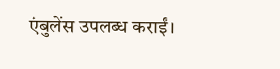एंबुलेंस उपलब्ध कराईं।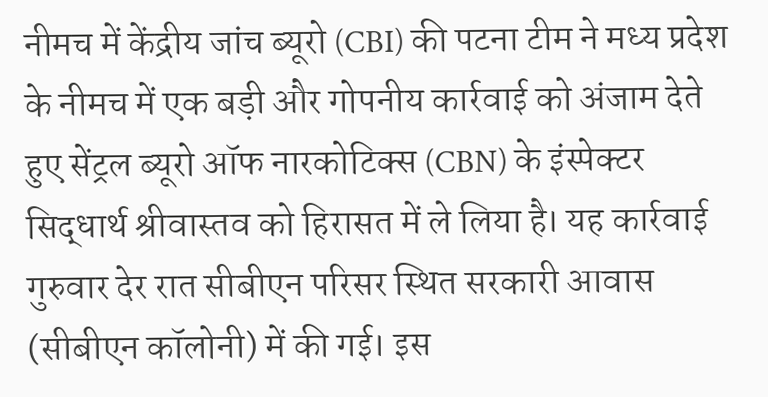नीमच में केंद्रीय जांच ब्यूरो (CBI) की पटना टीम ने मध्य प्रदेश के नीमच में एक बड़ी और गोपनीय कार्रवाई को अंजाम देते हुए सेंट्रल ब्यूरो ऑफ नारकोटिक्स (CBN) के इंस्पेक्टर सिद्धार्थ श्रीवास्तव को हिरासत में ले लिया है। यह कार्रवाई गुरुवार देर रात सीबीएन परिसर स्थित सरकारी आवास (सीबीएन कॉलोनी) में की गई। इस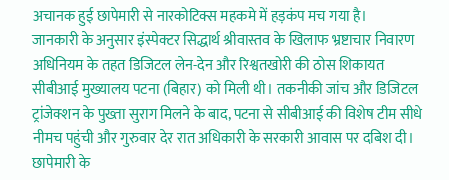अचानक हुई छापेमारी से नारकोटिक्स महकमे में हड़कंप मच गया है।
जानकारी के अनुसार इंस्पेक्टर सिद्धार्थ श्रीवास्तव के खिलाफ भ्रष्टाचार निवारण अधिनियम के तहत डिजिटल लेन-देन और रिश्वतखोरी की ठोस शिकायत सीबीआई मुख्यालय पटना (बिहार) को मिली थी। तकनीकी जांच और डिजिटल ट्रांजेक्शन के पुख्ता सुराग मिलने के बाद, पटना से सीबीआई की विशेष टीम सीधे नीमच पहुंची और गुरुवार देर रात अधिकारी के सरकारी आवास पर दबिश दी।
छापेमारी के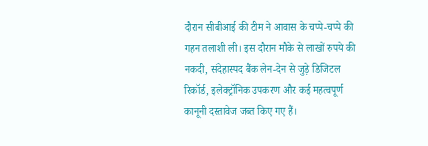दौरान सीबीआई की टीम ने आवास के चप्पे-चप्पे की गहन तलाशी ली। इस दौरान मौके से लाखों रुपये की नकदी, संदेहास्पद बैंक लेन-देन से जुड़े डिजिटल रिकॉर्ड, इलेक्ट्रॉनिक उपकरण और कई महत्वपूर्ण कानूनी दस्तावेज जब्त किए गए हैं।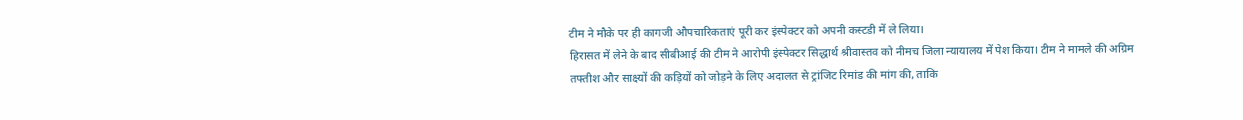टीम ने मौके पर ही कागजी औपचारिकताएं पूरी कर इंस्पेक्टर को अपनी कस्टडी में ले लिया।
हिरासत में लेने के बाद सीबीआई की टीम ने आरोपी इंस्पेक्टर सिद्धार्थ श्रीवास्तव को नीमच जिला न्यायालय में पेश किया। टीम ने मामले की अग्रिम तफ्तीश और साक्ष्यों की कड़ियों को जोड़ने के लिए अदालत से ट्रांजिट रिमांड की मांग की, ताकि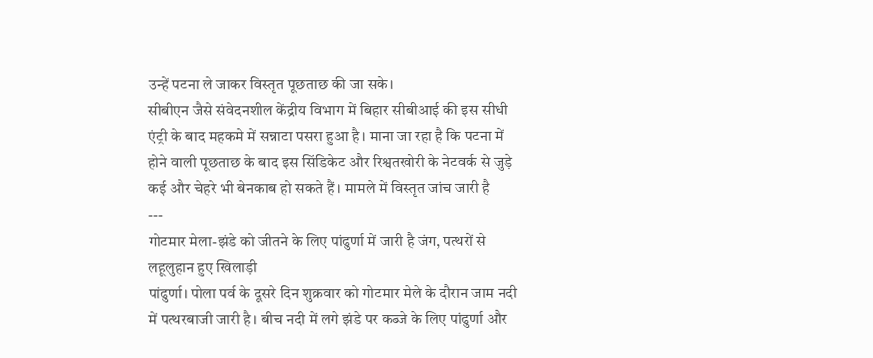उन्हें पटना ले जाकर विस्तृत पूछताछ की जा सके।
सीबीएन जैसे संवेदनशील केंद्रीय विभाग में बिहार सीबीआई की इस सीधी एंट्री के बाद महकमे में सन्नाटा पसरा हुआ है। माना जा रहा है कि पटना में होने वाली पूछताछ के बाद इस सिंडिकेट और रिश्वतखोरी के नेटवर्क से जुड़े कई और चेहरे भी बेनकाब हो सकते हैं। मामले में विस्तृत जांच जारी है
---
गोटमार मेला-झंडे को जीतने के लिए पांढुर्णा में जारी है जंग, पत्थरों से लहूलुहान हुए खिलाड़ी
पांढुर्णा। पोला पर्व के दूसरे दिन शुक्रवार को गोटमार मेले के दौरान जाम नदी में पत्थरबाजी जारी है। बीच नदी में लगे झंडे पर कब्जे के लिए पांढुर्णा और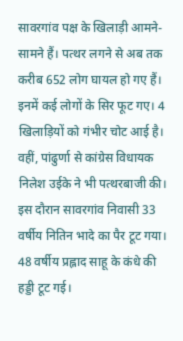सावरगांव पक्ष के खिलाड़ी आमने-सामने हैं। पत्थर लगने से अब तक करीब 652 लोग घायल हो गए हैं। इनमें कई लोगों के सिर फूट गए। 4 खिलाड़ियों को गंभीर चोट आई है। वहीं, पांढुर्णा से कांग्रेस विधायक निलेश उईके ने भी पत्थरबाजी की।
इस दौरान सावरगांव निवासी 33 वर्षीय नितिन भादे का पैर टूट गया। 48 वर्षीय प्रह्लाद साहू के कंधे की हड्डी टूट गई।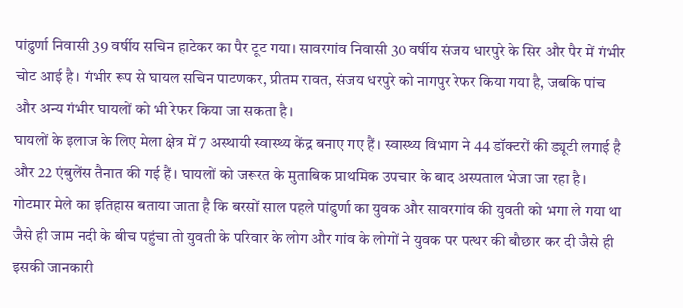पांढुर्णा निवासी 39 वर्षीय सचिन हाटेकर का पैर टूट गया। सावरगांव निवासी 30 वर्षीय संजय धारपुरे के सिर और पैर में गंभीर चोट आई है। गंभीर रूप से घायल सचिन पाटणकर, प्रीतम रावत, संजय धरपुरे को नागपुर रेफर किया गया है, जबकि पांच और अन्य गंभीर घायलों को भी रेफर किया जा सकता है।
घायलों के इलाज के लिए मेला क्षेत्र में 7 अस्थायी स्वास्थ्य केंद्र बनाए गए हैं। स्वास्थ्य विभाग ने 44 डॉक्टरों की ड्यूटी लगाई है और 22 एंबुलेंस तैनात की गई हैं। घायलों को जरूरत के मुताबिक प्राथमिक उपचार के बाद अस्पताल भेजा जा रहा है।
गोटमार मेले का इतिहास बताया जाता है कि बरसों साल पहले पांढुर्णा का युवक और सावरगांव की युवती को भगा ले गया था जैसे ही जाम नदी के बीच पहुंचा तो युवती के परिवार के लोग और गांव के लोगों ने युवक पर पत्थर की बौछार कर दी जैसे ही इसकी जानकारी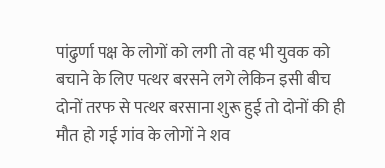पांढुर्णा पक्ष के लोगों को लगी तो वह भी युवक को बचाने के लिए पत्थर बरसने लगे लेकिन इसी बीच दोनों तरफ से पत्थर बरसाना शुरू हुई तो दोनों की ही मौत हो गई गांव के लोगों ने शव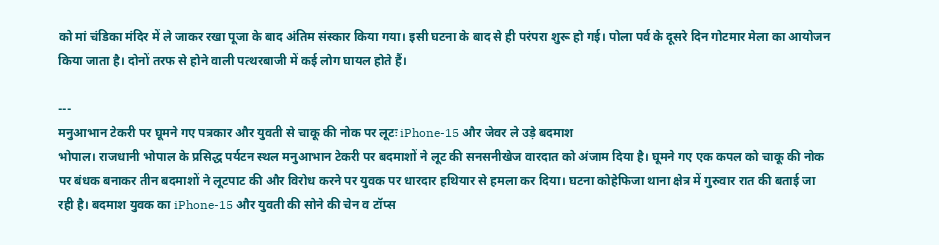को मां चंडिका मंदिर में ले जाकर रखा पूजा के बाद अंतिम संस्कार किया गया। इसी घटना के बाद से ही परंपरा शुरू हो गई। पोला पर्व के दूसरे दिन गोटमार मेला का आयोजन किया जाता है। दोनों तरफ से होने वाली पत्थरबाजी में कई लोग घायल होते हैं।

---
मनुआभान टेकरी पर घूमने गए पत्रकार और युवती से चाकू की नोक पर लूटः iPhone-15 और जेवर ले उड़े बदमाश
भोपाल। राजधानी भोपाल के प्रसिद्ध पर्यटन स्थल मनुआभान टेकरी पर बदमाशों ने लूट की सनसनीखेज वारदात को अंजाम दिया है। घूमने गए एक कपल को चाकू की नोक पर बंधक बनाकर तीन बदमाशों ने लूटपाट की और विरोध करने पर युवक पर धारदार हथियार से हमला कर दिया। घटना कोहेफिजा थाना क्षेत्र में गुरुवार रात की बताई जा रही है। बदमाश युवक का iPhone-15 और युवती की सोने की चेन व टॉप्स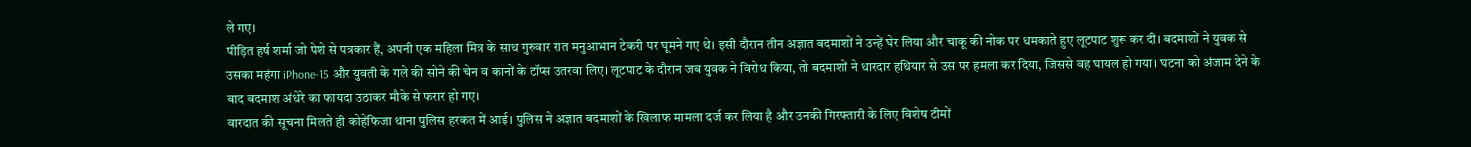ले गए।
पीड़ित हर्ष शर्मा जो पेशे से पत्रकार हैं, अपनी एक महिला मित्र के साथ गुरुवार रात मनुआभान टेकरी पर घूमने गए थे। इसी दौरान तीन अज्ञात बदमाशों ने उन्हें घेर लिया और चाकू की नोक पर धमकाते हुए लूटपाट शुरू कर दी। बदमाशों ने युवक से उसका महंगा iPhone-15 और युवती के गले की सोने की चेन व कानों के टॉप्स उतरवा लिए। लूटपाट के दौरान जब युवक ने विरोध किया, तो बदमाशों ने धारदार हथियार से उस पर हमला कर दिया, जिससे वह घायल हो गया। घटना को अंजाम देने के बाद बदमाश अंधेरे का फायदा उठाकर मौके से फरार हो गए।
वारदात की सूचना मिलते ही कोहेफिजा थाना पुलिस हरकत में आई। पुलिस ने अज्ञात बदमाशों के खिलाफ मामला दर्ज कर लिया है और उनकी गिरफ्तारी के लिए विशेष टीमों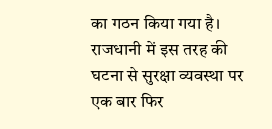का गठन किया गया है। राजधानी में इस तरह की घटना से सुरक्षा व्यवस्था पर एक बार फिर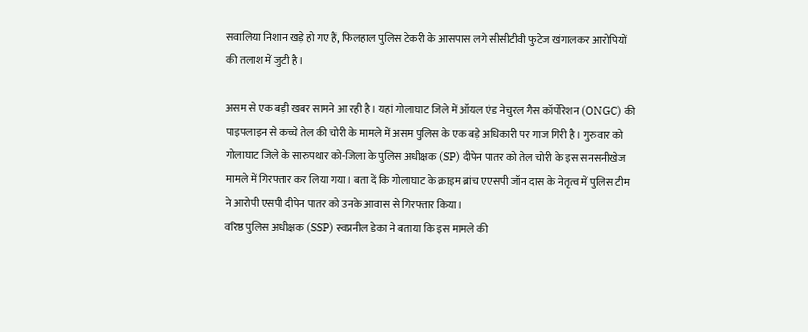सवालिया निशान खड़े हो गए हैं, फिलहाल पुलिस टेकरी के आसपास लगे सीसीटीवी फुटेज खंगालकर आरोपियों की तलाश में जुटी है।

असम से एक बड़ी खबर सामने आ रही है। यहां गोलाघाट जिले में ऑयल एंड नेचुरल गैस कॉर्पोरेशन (ONGC) की पाइपलाइन से कच्चे तेल की चोरी के मामले में असम पुलिस के एक बड़े अधिकारी पर गाज गिरी है। गुरुवार को गोलाघाट जिले के सारुपथार को-जिला के पुलिस अधीक्षक (SP) दीपेन पातर को तेल चोरी के इस सनसनीखेज मामले में गिरफ्तार कर लिया गया। बता दें कि गोलाघाट के क्राइम ब्रांच एएसपी जॉन दास के नेतृत्व में पुलिस टीम ने आरोपी एसपी दीपेन पातर को उनके आवास से गिरफ्तार किया।
वरिष्ठ पुलिस अधीक्षक (SSP) स्वप्ननील डेका ने बताया कि इस मामले की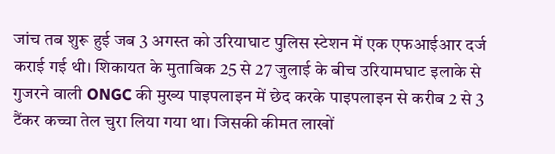जांच तब शुरू हुई जब 3 अगस्त को उरियाघाट पुलिस स्टेशन में एक एफआईआर दर्ज कराई गई थी। शिकायत के मुताबिक 25 से 27 जुलाई के बीच उरियामघाट इलाके से गुजरने वाली ONGC की मुख्य पाइपलाइन में छेद करके पाइपलाइन से करीब 2 से 3 टैंकर कच्चा तेल चुरा लिया गया था। जिसकी कीमत लाखों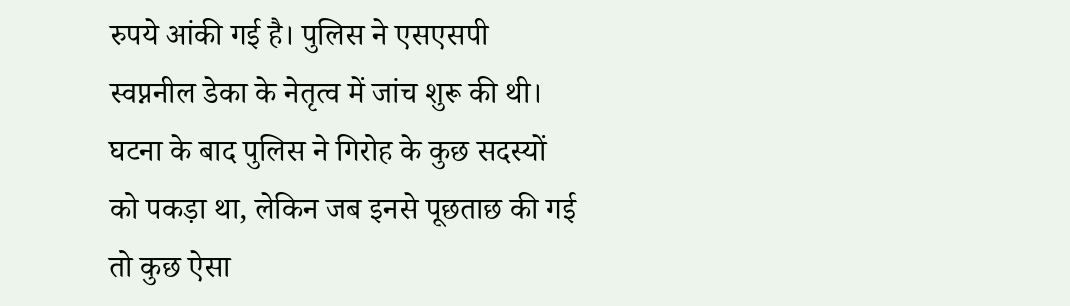रुपये आंकी गई है। पुलिस ने एसएसपी स्वप्ननील डेका के नेतृत्व में जांच शुरू की थी। घटना के बाद पुलिस ने गिरोह के कुछ सदस्यों को पकड़ा था, लेकिन जब इनसे पूछताछ की गई तो कुछ ऐसा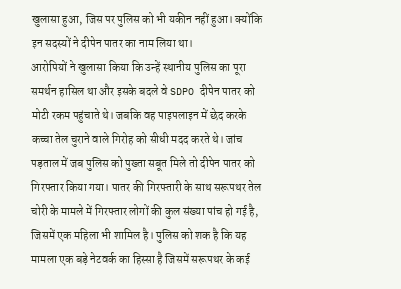खुलासा हुआ, जिस पर पुलिस को भी यकीन नहीं हुआ। क्योंकि इन सदस्यों ने दीपेन पातर का नाम लिया था।
आरोपियों ने खुलासा किया कि उन्हें स्थानीय पुलिस का पूरा समर्थन हासिल था और इसके बदले वे SDPO दीपेन पातर को मोटी रकम पहुंचाते थे। जबकि वह पाइपलाइन में छेद करके कच्चा तेल चुराने वाले गिरोह को सीधी मदद करते थे। जांच पड़ताल में जब पुलिस को पुख्ता सबूत मिले तो दीपेन पातर को गिरफ्तार किया गया। पातर की गिरफ्तारी के साथ सरूपथर तेल चोरी के मामले में गिरफ्तार लोगों की कुल संख्या पांच हो गई है, जिसमें एक महिला भी शामिल है। पुलिस को शक है कि यह मामला एक बड़े नेटवर्क का हिस्सा है जिसमें सरूपथर के कई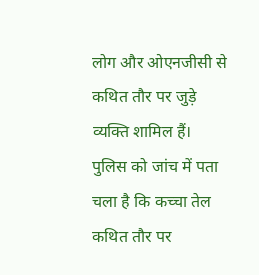लोग और ओएनजीसी से कथित तौर पर जुड़े व्यक्ति शामिल हैं।
पुलिस को जांच में पता चला है कि कच्चा तेल कथित तौर पर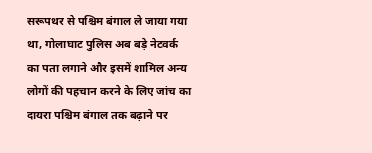सरूपथर से पश्चिम बंगाल ले जाया गया था, गोलाघाट पुलिस अब बड़े नेटवर्क का पता लगाने और इसमें शामिल अन्य लोगों की पहचान करने के लिए जांच का दायरा पश्चिम बंगाल तक बढ़ाने पर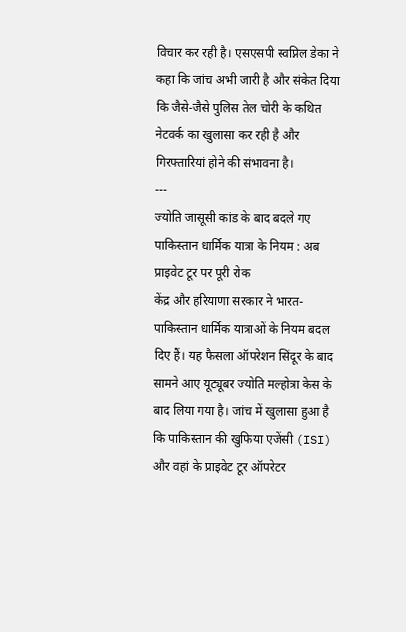विचार कर रही है। एसएसपी स्वप्निल डेका ने कहा कि जांच अभी जारी है और संकेत दिया कि जैसे-जैसे पुलिस तेल चोरी के कथित नेटवर्क का खुलासा कर रही है और गिरफ्तारियां होने की संभावना है।
---
ज्योति जासूसी कांड के बाद बदले गए पाकिस्तान धार्मिक यात्रा के नियम : अब प्राइवेट टूर पर पूरी रोक
केंद्र और हरियाणा सरकार ने भारत-पाकिस्तान धार्मिक यात्राओं के नियम बदल दिए हैं। यह फैसला ऑपरेशन सिंदूर के बाद सामने आए यूट्यूबर ज्योति मल्होत्रा केस के बाद लिया गया है। जांच में खुलासा हुआ है कि पाकिस्तान की खुफिया एजेंसी (ISI) और वहां के प्राइवेट टूर ऑपरेटर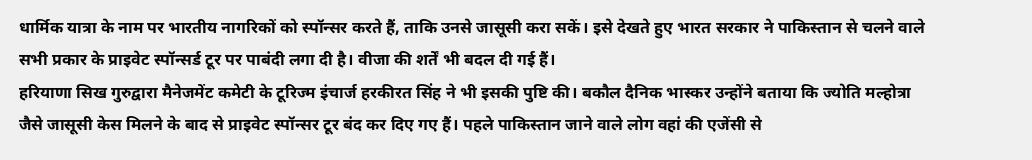धार्मिक यात्रा के नाम पर भारतीय नागरिकों को स्पॉन्सर करते हैं, ताकि उनसे जासूसी करा सकें। इसे देखते हुए भारत सरकार ने पाकिस्तान से चलने वाले सभी प्रकार के प्राइवेट स्पॉन्सर्ड टूर पर पाबंदी लगा दी है। वीजा की शर्तें भी बदल दी गई हैं।
हरियाणा सिख गुरुद्वारा मैनेजमेंट कमेटी के टूरिज्म इंचार्ज हरकीरत सिंह ने भी इसकी पुष्टि की। बकौल दैनिक भास्कर उन्होंने बताया कि ज्योति मल्होत्रा जैसे जासूसी केस मिलने के बाद से प्राइवेट स्पॉन्सर टूर बंद कर दिए गए हैं। पहले पाकिस्तान जाने वाले लोग वहां की एजेंसी से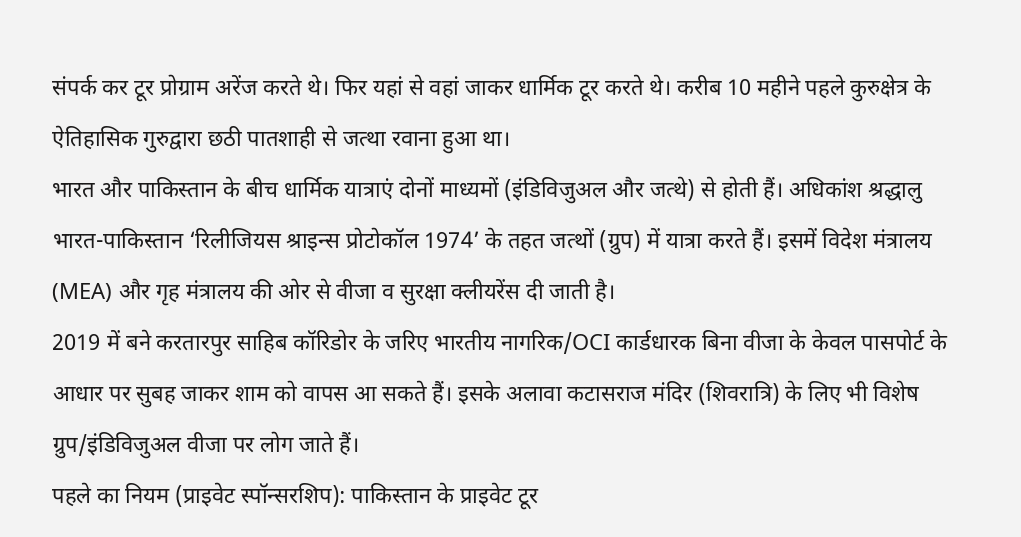संपर्क कर टूर प्रोग्राम अरेंज करते थे। फिर यहां से वहां जाकर धार्मिक टूर करते थे। करीब 10 महीने पहले कुरुक्षेत्र के ऐतिहासिक गुरुद्वारा छठी पातशाही से जत्था रवाना हुआ था।
भारत और पाकिस्तान के बीच धार्मिक यात्राएं दोनों माध्यमों (इंडिविजुअल और जत्थे) से होती हैं। अधिकांश श्रद्धालु भारत-पाकिस्तान ‘रिलीजियस श्राइन्स प्रोटोकॉल 1974’ के तहत जत्थों (ग्रुप) में यात्रा करते हैं। इसमें विदेश मंत्रालय (MEA) और गृह मंत्रालय की ओर से वीजा व सुरक्षा क्लीयरेंस दी जाती है।
2019 में बने करतारपुर साहिब कॉरिडोर के जरिए भारतीय नागरिक/OCI कार्डधारक बिना वीजा के केवल पासपोर्ट के आधार पर सुबह जाकर शाम को वापस आ सकते हैं। इसके अलावा कटासराज मंदिर (शिवरात्रि) के लिए भी विशेष ग्रुप/इंडिविजुअल वीजा पर लोग जाते हैं।
पहले का नियम (प्राइवेट स्पॉन्सरशिप): पाकिस्तान के प्राइवेट टूर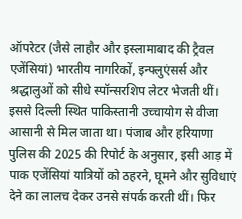ऑपरेटर (जैसे लाहौर और इस्लामाबाद की ट्रैवल एजेंसियां) भारतीय नागरिकों, इन्फ्लुएंसर्स और श्रद्धालुओं को सीधे स्पॉन्सरशिप लेटर भेजती थीं। इससे दिल्ली स्थित पाकिस्तानी उच्चायोग से वीजा आसानी से मिल जाता था। पंजाब और हरियाणा पुलिस की 2025 की रिपोर्ट के अनुसार, इसी आड़ में पाक एजेंसियां यात्रियों को ठहरने, घूमने और सुविधाएं देने का लालच देकर उनसे संपर्क करती थीं। फिर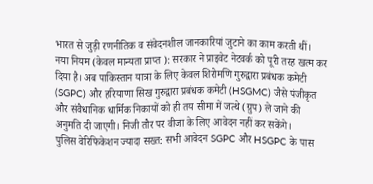भारत से जुड़ी रणनीतिक व संवेदनशील जानकारियां जुटाने का काम करती थीं।
नया नियम (केवल मान्यता प्राप्त ): सरकार ने प्राइवेट नेटवर्क को पूरी तरह खत्म कर दिया है। अब पाकिस्तान यात्रा के लिए केवल शिरोमणि गुरुद्वारा प्रबंधक कमेटी (SGPC) और हरियाणा सिख गुरुद्वारा प्रबंधक कमेटी (HSGMC) जैसे पंजीकृत और संवैधानिक धार्मिक निकायों को ही तय सीमा में जत्थे (ग्रुप) ले जाने की अनुमति दी जाएगी। निजी तौर पर वीजा के लिए आवेदन नहीं कर सकेंगे।
पुलिस वेरिफिकेशन ज्यादा सख्त: सभी आवेदन SGPC और HSGPC के पास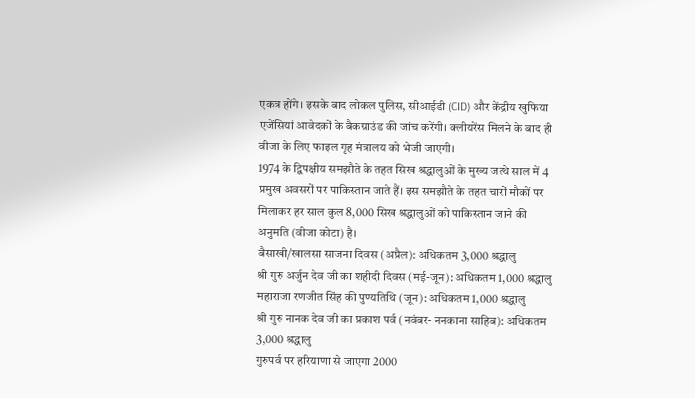एकत्र होंगे। इसके बाद लोकल पुलिस, सीआईडी (CID) और केंद्रीय खुफिया एजेंसियां आवेदकों के बैकग्राउंड की जांच करेंगी। क्लीयरेंस मिलने के बाद ही वीजा के लिए फाइल गृह मंत्रालय को भेजी जाएगी।
1974 के द्विपक्षीय समझौते के तहत सिख श्रद्धालुओं के मुख्य जत्थे साल में 4 प्रमुख अवसरों पर पाकिस्तान जाते हैं। इस समझौते के तहत चारों मौकों पर मिलाकर हर साल कुल 8,000 सिख श्रद्धालुओं को पाकिस्तान जाने की अनुमति (वीजा कोटा) है।
बैसाखी/खालसा साजना दिवस (अप्रैल): अधिकतम 3,000 श्रद्धालु
श्री गुरु अर्जुन देव जी का शहीदी दिवस (मई-जून): अधिकतम 1,000 श्रद्धालु
महाराजा रणजीत सिंह की पुण्यतिथि (जून): अधिकतम 1,000 श्रद्धालु
श्री गुरु नानक देव जी का प्रकाश पर्व (नवंबर- ननकाना साहिब): अधिकतम 3,000 श्रद्धालु
गुरुपर्व पर हरियाणा से जाएगा 2000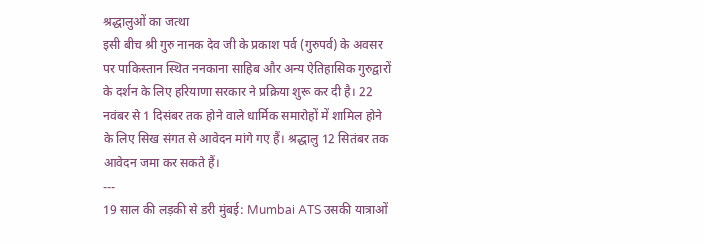श्रद्धालुओं का जत्था
इसी बीच श्री गुरु नानक देव जी के प्रकाश पर्व (गुरुपर्व) के अवसर पर पाकिस्तान स्थित ननकाना साहिब और अन्य ऐतिहासिक गुरुद्वारों के दर्शन के लिए हरियाणा सरकार ने प्रक्रिया शुरू कर दी है। 22 नवंबर से 1 दिसंबर तक होने वाले धार्मिक समारोहों में शामिल होने के लिए सिख संगत से आवेदन मांगे गए हैं। श्रद्धालु 12 सितंबर तक आवेदन जमा कर सकते हैं।
---
19 साल की लड़की से डरी मुंबई: Mumbai ATS उसकी यात्राओं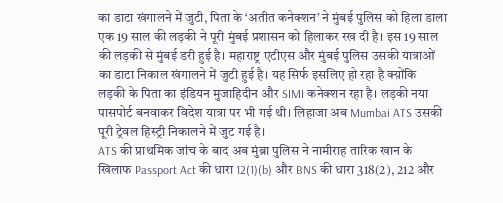का डाटा खंगालने में जुटी, पिता के ‘अतीत कनेक्शन’ ने मुंबई पुलिस को हिला डाला
एक 19 साल की लड़की ने पूरी मुंबई प्रशासन को हिलाकर रख दी है। इस 19 साल की लड़की से मुंबई डरी हुई है। महाराष्ट्र एटीएस और मुंबई पुलिस उसकी यात्राओं का डाटा निकाल खंगालने में जुटी हुई है। यह सिर्फ इसलिए हो रहा है क्य़ोंकि लड़की के पिता का इंडियन मुजाहिदीन और SIMI कनेक्शन रहा है। लड़की नया पासपोर्ट बनवाकर विदेश यात्रा पर भी गई थी। लिहाजा अब Mumbai ATS उसकी पूरी ट्रेवल हिस्ट्री निकालने में जुट गई है।
ATS की प्राथमिक जांच के बाद अब मुंब्रा पुलिस ने नामीराह तारिक खान के खिलाफ Passport Act की धारा 12(1)(b) और BNS की धारा 318(2), 212 और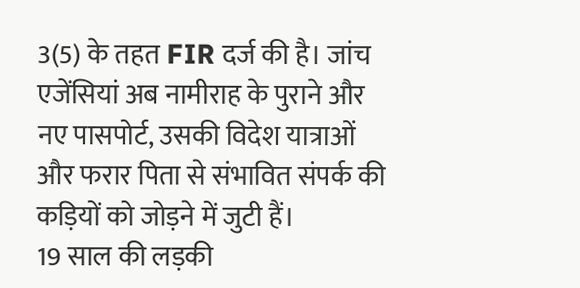3(5) के तहत FIR दर्ज की है। जांच एजेंसियां अब नामीराह के पुराने और नए पासपोर्ट, उसकी विदेश यात्राओं और फरार पिता से संभावित संपर्क की कड़ियों को जोड़ने में जुटी हैं।
19 साल की लड़की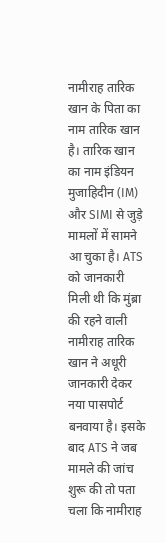नामीराह तारिक खान के पिता का नाम तारिक खान है। तारिक खान का नाम इंडियन मुजाहिदीन (IM) और SIMI से जुड़े मामलों में सामने आ चुका है। ATS को जानकारी मिली थी कि मुंब्रा की रहने वाली नामीराह तारिक खान ने अधूरी जानकारी देकर नया पासपोर्ट बनवाया है। इसके बाद ATS ने जब मामले की जांच शुरू की तो पता चला कि नामीराह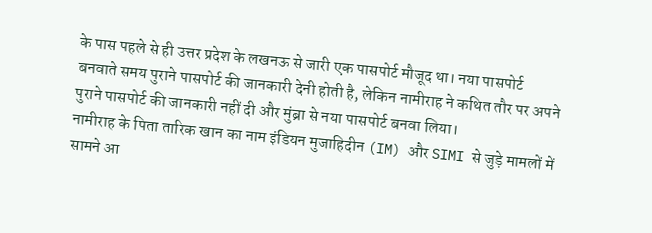के पास पहले से ही उत्तर प्रदेश के लखनऊ से जारी एक पासपोर्ट मौजूद था। नया पासपोर्ट बनवाते समय पुराने पासपोर्ट की जानकारी देनी होती है, लेकिन नामीराह ने कथित तौर पर अपने पुराने पासपोर्ट की जानकारी नहीं दी और मुंब्रा से नया पासपोर्ट बनवा लिया।
नामीराह के पिता तारिक खान का नाम इंडियन मुजाहिदीन (IM) और SIMI से जुड़े मामलों में सामने आ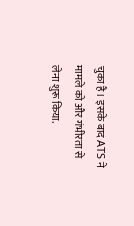चुका है। इसके बाद ATS ने मामले को और गंभीरता से लेना शुरू किया.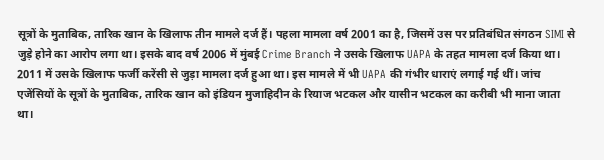सूत्रों के मुताबिक, तारिक खान के खिलाफ तीन मामले दर्ज हैं। पहला मामला वर्ष 2001 का है, जिसमें उस पर प्रतिबंधित संगठन SIMI से जुड़े होने का आरोप लगा था। इसके बाद वर्ष 2006 में मुंबई Crime Branch ने उसके खिलाफ UAPA के तहत मामला दर्ज किया था। 2011 में उसके खिलाफ फर्जी करेंसी से जुड़ा मामला दर्ज हुआ था। इस मामले में भी UAPA की गंभीर धाराएं लगाई गई थीं। जांच एजेंसियों के सूत्रों के मुताबिक, तारिक खान को इंडियन मुजाहिदीन के रियाज भटकल और यासीन भटकल का करीबी भी माना जाता था।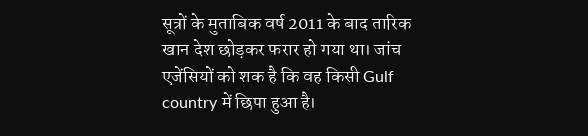सूत्रों के मुताबिक वर्ष 2011 के बाद तारिक खान देश छोड़कर फरार हो गया था। जांच एजेंसियों को शक है कि वह किसी Gulf country में छिपा हुआ है।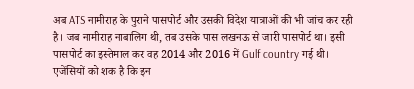अब ATS नामीराह के पुराने पासपोर्ट और उसकी विदेश यात्राओं की भी जांच कर रही है। जब नामीराह नाबालिग थी, तब उसके पास लखनऊ से जारी पासपोर्ट था। इसी पासपोर्ट का इस्तेमाल कर वह 2014 और 2016 में Gulf country गई थी। एजेंसियों को शक है कि इन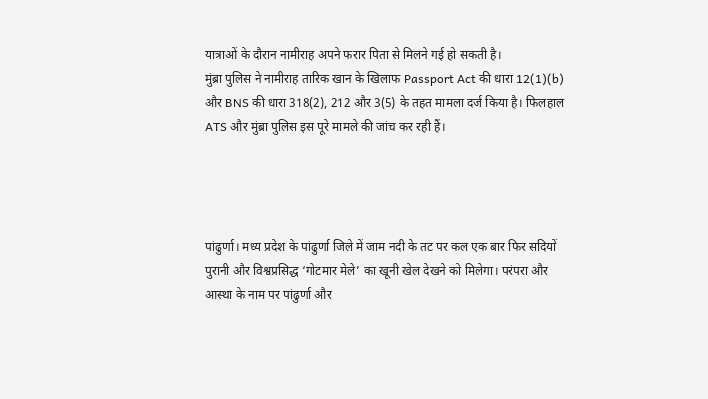यात्राओं के दौरान नामीराह अपने फरार पिता से मिलने गई हो सकती है।
मुंब्रा पुलिस ने नामीराह तारिक खान के खिलाफ Passport Act की धारा 12(1)(b) और BNS की धारा 318(2), 212 और 3(5) के तहत मामला दर्ज किया है। फिलहाल ATS और मुंब्रा पुलिस इस पूरे मामले की जांच कर रही हैं।




पांढुर्णा। मध्य प्रदेश के पांढुर्णा जिले में जाम नदी के तट पर कल एक बार फिर सदियों पुरानी और विश्वप्रसिद्ध ‘गोटमार मेले’ का खूनी खेल देखने को मिलेगा। परंपरा और आस्था के नाम पर पांढुर्णा और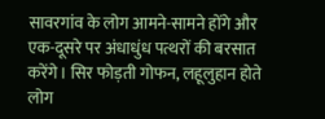सावरगांव के लोग आमने-सामने होंगे और एक-दूसरे पर अंधाधुंध पत्थरों की बरसात करेंगे। सिर फोड़ती गोफन, लहूलुहान होते लोग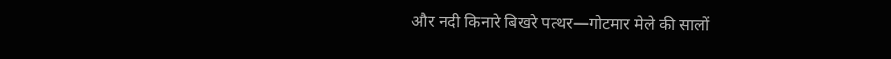और नदी किनारे बिखरे पत्थर—गोटमार मेले की सालों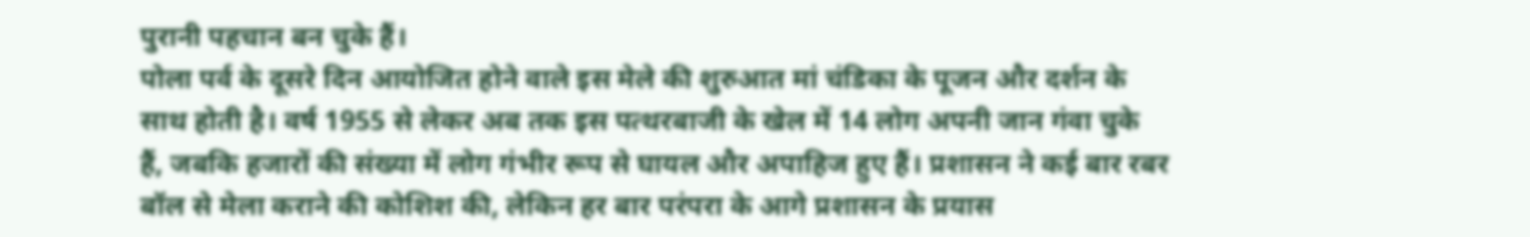पुरानी पहचान बन चुके हैं।
पोला पर्व के दूसरे दिन आयोजित होने वाले इस मेले की शुरुआत मां चंडिका के पूजन और दर्शन के साथ होती है। वर्ष 1955 से लेकर अब तक इस पत्थरबाजी के खेल में 14 लोग अपनी जान गंवा चुके हैं, जबकि हजारों की संख्या में लोग गंभीर रूप से घायल और अपाहिज हुए हैं। प्रशासन ने कई बार रबर बॉल से मेला कराने की कोशिश की, लेकिन हर बार परंपरा के आगे प्रशासन के प्रयास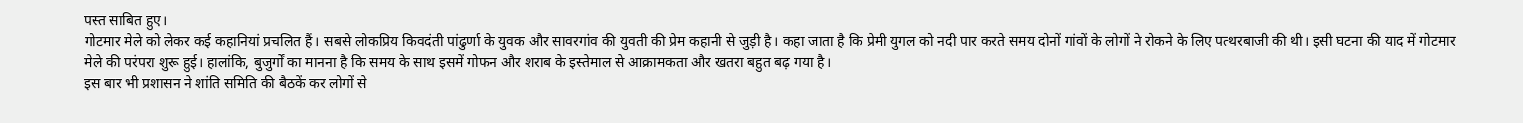पस्त साबित हुए।
गोटमार मेले को लेकर कई कहानियां प्रचलित हैं। सबसे लोकप्रिय किवदंती पांढुर्णा के युवक और सावरगांव की युवती की प्रेम कहानी से जुड़ी है। कहा जाता है कि प्रेमी युगल को नदी पार करते समय दोनों गांवों के लोगों ने रोकने के लिए पत्थरबाजी की थी। इसी घटना की याद में गोटमार मेले की परंपरा शुरू हुई। हालांकि, बुजुर्गों का मानना है कि समय के साथ इसमें गोफन और शराब के इस्तेमाल से आक्रामकता और खतरा बहुत बढ़ गया है।
इस बार भी प्रशासन ने शांति समिति की बैठकें कर लोगों से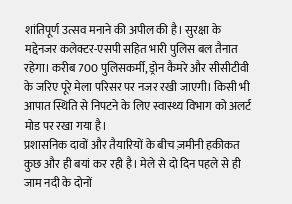शांतिपूर्ण उत्सव मनाने की अपील की है। सुरक्षा के मद्देनजर कलेक्टर-एसपी सहित भारी पुलिस बल तैनात रहेगा। करीब 700 पुलिसकर्मी, ड्रोन कैमरे और सीसीटीवी के जरिए पूरे मेला परिसर पर नजर रखी जाएगी। किसी भी आपात स्थिति से निपटने के लिए स्वास्थ्य विभाग को अलर्ट मोड पर रखा गया है।
प्रशासनिक दावों और तैयारियों के बीच ज़मीनी हकीकत कुछ और ही बयां कर रही है। मेले से दो दिन पहले से ही जाम नदी के दोनों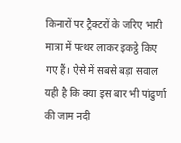किनारों पर ट्रैक्टरों के जरिए भारी मात्रा में पत्थर लाकर इकट्ठे किए गए हैं। ऐसे में सबसे बड़ा सवाल यही है कि क्या इस बार भी पांढुर्णा की जाम नदी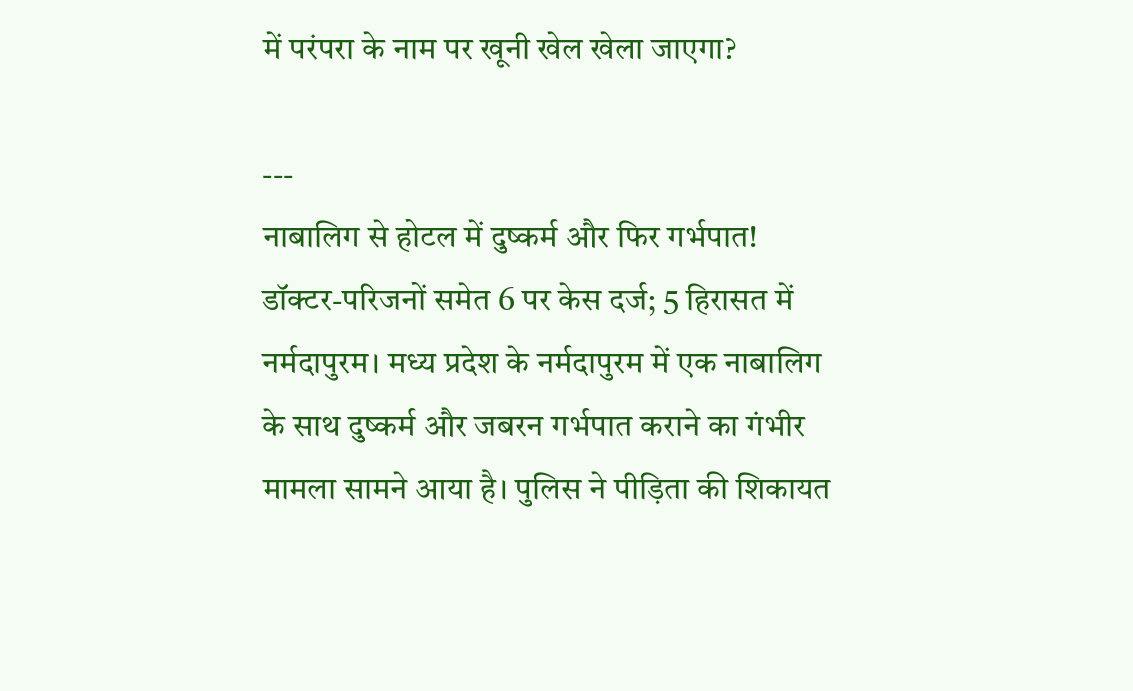में परंपरा के नाम पर खूनी खेल खेला जाएगा?

---
नाबालिग से होटल में दुष्कर्म और फिर गर्भपात! डॉक्टर-परिजनों समेत 6 पर केस दर्ज; 5 हिरासत में
नर्मदापुरम। मध्य प्रदेश के नर्मदापुरम में एक नाबालिग के साथ दुष्कर्म और जबरन गर्भपात कराने का गंभीर मामला सामने आया है। पुलिस ने पीड़िता की शिकायत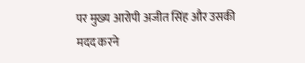पर मुख्य आरोपी अजीत सिंह और उसकी मदद करने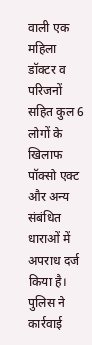वाली एक महिला डॉक्टर व परिजनों सहित कुल 6 लोगों के खिलाफ पॉक्सो एक्ट और अन्य संबंधित धाराओं में अपराध दर्ज किया है। पुलिस ने कार्रवाई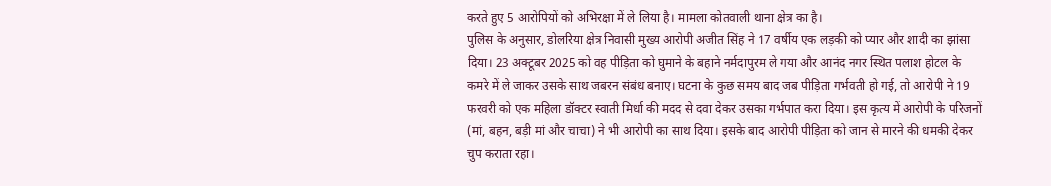करते हुए 5 आरोपियों को अभिरक्षा में ले लिया है। मामला कोतवाली थाना क्षेत्र का है।
पुलिस के अनुसार, डोलरिया क्षेत्र निवासी मुख्य आरोपी अजीत सिंह ने 17 वर्षीय एक लड़की को प्यार और शादी का झांसा दिया। 23 अक्टूबर 2025 को वह पीड़िता को घुमाने के बहाने नर्मदापुरम ले गया और आनंद नगर स्थित पलाश होटल के कमरे में ले जाकर उसके साथ जबरन संबंध बनाए। घटना के कुछ समय बाद जब पीड़िता गर्भवती हो गई, तो आरोपी ने 19 फरवरी को एक महिला डॉक्टर स्वाती मिर्धा की मदद से दवा देकर उसका गर्भपात करा दिया। इस कृत्य में आरोपी के परिजनों (मां, बहन, बड़ी मां और चाचा) ने भी आरोपी का साथ दिया। इसके बाद आरोपी पीड़िता को जान से मारने की धमकी देकर चुप कराता रहा।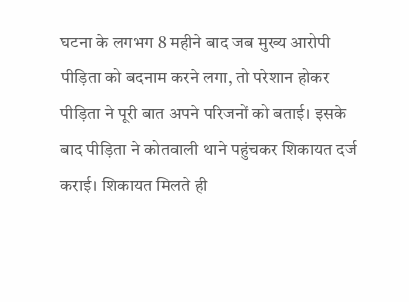घटना के लगभग 8 महीने बाद जब मुख्य आरोपी पीड़िता को बदनाम करने लगा, तो परेशान होकर पीड़िता ने पूरी बात अपने परिजनों को बताई। इसके बाद पीड़िता ने कोतवाली थाने पहुंचकर शिकायत दर्ज कराई। शिकायत मिलते ही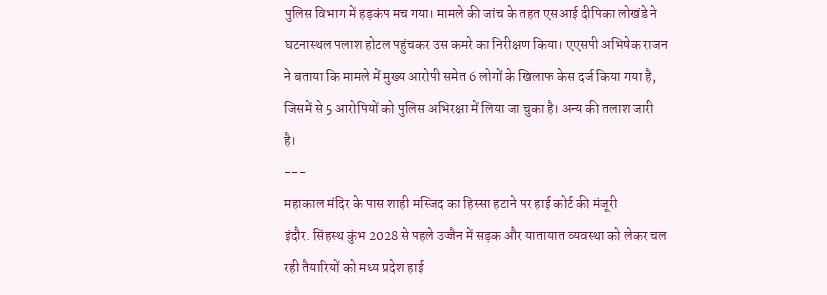पुलिस विभाग में हड़कंप मच गया। मामले की जांच के तहत एसआई दीपिका लोखंडे ने घटनास्थल पलाश होटल पहुंचकर उस कमरे का निरीक्षण किया। एएसपी अभिषेक राजन ने बताया कि मामले में मुख्य आरोपी समेत 6 लोगों के खिलाफ केस दर्ज किया गया है, जिसमें से 5 आरोपियों को पुलिस अभिरक्षा में लिया जा चुका है। अन्य की तलाश जारी है।
---
महाकाल मंदिर के पास शाही मस्जिद का हिस्सा हटाने पर हाई कोर्ट की मंजूरी
इंदौर. सिंहस्थ कुंभ 2028 से पहले उज्जैन में सड़क और यातायात व्यवस्था को लेकर चल रही तैयारियों को मध्य प्रदेश हाई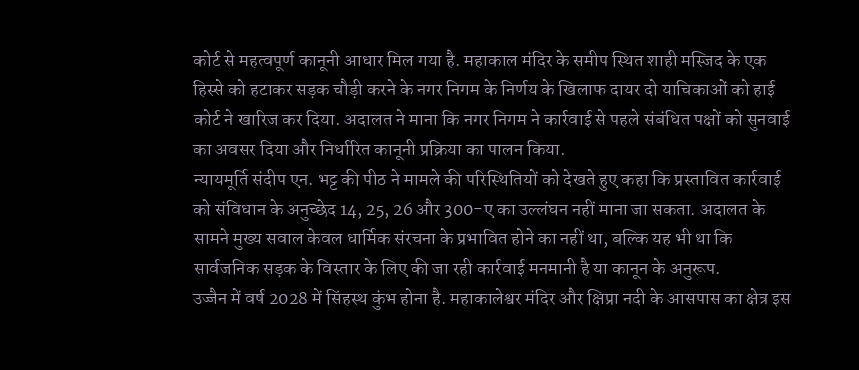कोर्ट से महत्वपूर्ण कानूनी आधार मिल गया है. महाकाल मंदिर के समीप स्थित शाही मस्जिद के एक हिस्से को हटाकर सड़क चौड़ी करने के नगर निगम के निर्णय के खिलाफ दायर दो याचिकाओं को हाई कोर्ट ने खारिज कर दिया. अदालत ने माना कि नगर निगम ने कार्रवाई से पहले संबंधित पक्षों को सुनवाई का अवसर दिया और निर्धारित कानूनी प्रक्रिया का पालन किया.
न्यायमूर्ति संदीप एन. भट्ट की पीठ ने मामले की परिस्थितियों को देखते हुए कहा कि प्रस्तावित कार्रवाई को संविधान के अनुच्छेद 14, 25, 26 और 300-ए का उल्लंघन नहीं माना जा सकता. अदालत के सामने मुख्य सवाल केवल धार्मिक संरचना के प्रभावित होने का नहीं था, बल्कि यह भी था कि सार्वजनिक सड़क के विस्तार के लिए की जा रही कार्रवाई मनमानी है या कानून के अनुरूप.
उज्जैन में वर्ष 2028 में सिंहस्थ कुंभ होना है. महाकालेश्वर मंदिर और क्षिप्रा नदी के आसपास का क्षेत्र इस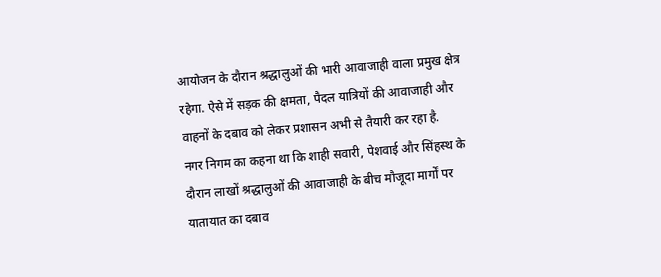आयोजन के दौरान श्रद्धालुओं की भारी आवाजाही वाला प्रमुख क्षेत्र रहेगा. ऐसे में सड़क की क्षमता, पैदल यात्रियों की आवाजाही और वाहनों के दबाव को लेकर प्रशासन अभी से तैयारी कर रहा है.
नगर निगम का कहना था कि शाही सवारी, पेशवाई और सिंहस्थ के दौरान लाखों श्रद्धालुओं की आवाजाही के बीच मौजूदा मार्गों पर यातायात का दबाव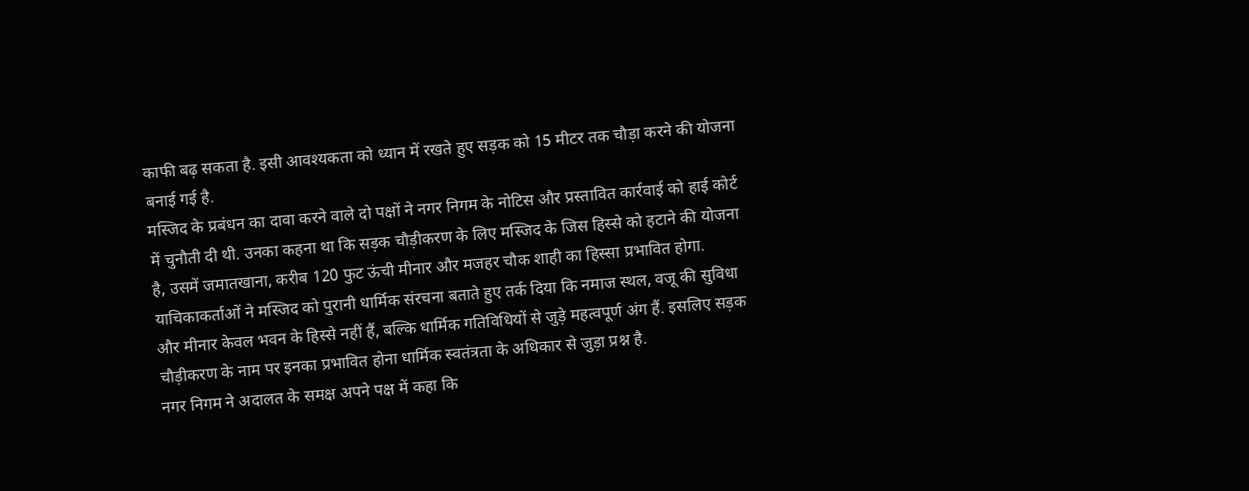काफी बढ़ सकता है. इसी आवश्यकता को ध्यान में रखते हुए सड़क को 15 मीटर तक चौड़ा करने की योजना बनाई गई है.
मस्जिद के प्रबंधन का दावा करने वाले दो पक्षों ने नगर निगम के नोटिस और प्रस्तावित कार्रवाई को हाई कोर्ट में चुनौती दी थी. उनका कहना था कि सड़क चौड़ीकरण के लिए मस्जिद के जिस हिस्से को हटाने की योजना है, उसमें जमातखाना, करीब 120 फुट ऊंची मीनार और मजहर चौक शाही का हिस्सा प्रभावित होगा.
याचिकाकर्ताओं ने मस्जिद को पुरानी धार्मिक संरचना बताते हुए तर्क दिया कि नमाज स्थल, वजू की सुविधा और मीनार केवल भवन के हिस्से नहीं हैं, बल्कि धार्मिक गतिविधियों से जुड़े महत्वपूर्ण अंग हैं. इसलिए सड़क चौड़ीकरण के नाम पर इनका प्रभावित होना धार्मिक स्वतंत्रता के अधिकार से जुड़ा प्रश्न है.
नगर निगम ने अदालत के समक्ष अपने पक्ष में कहा कि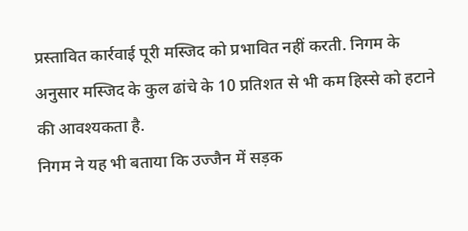प्रस्तावित कार्रवाई पूरी मस्जिद को प्रभावित नहीं करती. निगम के अनुसार मस्जिद के कुल ढांचे के 10 प्रतिशत से भी कम हिस्से को हटाने की आवश्यकता है.
निगम ने यह भी बताया कि उज्जैन में सड़क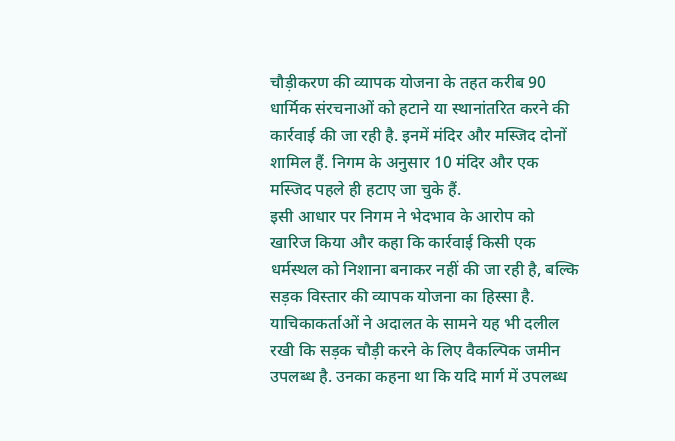चौड़ीकरण की व्यापक योजना के तहत करीब 90 धार्मिक संरचनाओं को हटाने या स्थानांतरित करने की कार्रवाई की जा रही है. इनमें मंदिर और मस्जिद दोनों शामिल हैं. निगम के अनुसार 10 मंदिर और एक मस्जिद पहले ही हटाए जा चुके हैं.
इसी आधार पर निगम ने भेदभाव के आरोप को खारिज किया और कहा कि कार्रवाई किसी एक धर्मस्थल को निशाना बनाकर नहीं की जा रही है, बल्कि सड़क विस्तार की व्यापक योजना का हिस्सा है.
याचिकाकर्ताओं ने अदालत के सामने यह भी दलील रखी कि सड़क चौड़ी करने के लिए वैकल्पिक जमीन उपलब्ध है. उनका कहना था कि यदि मार्ग में उपलब्ध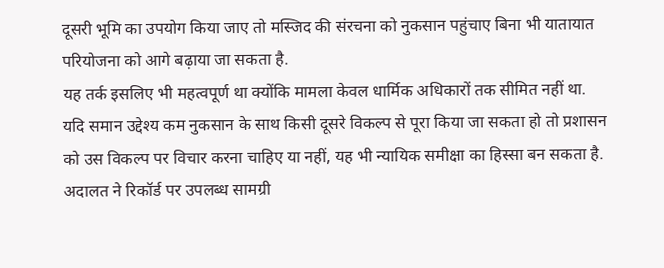दूसरी भूमि का उपयोग किया जाए तो मस्जिद की संरचना को नुकसान पहुंचाए बिना भी यातायात परियोजना को आगे बढ़ाया जा सकता है.
यह तर्क इसलिए भी महत्वपूर्ण था क्योंकि मामला केवल धार्मिक अधिकारों तक सीमित नहीं था. यदि समान उद्देश्य कम नुकसान के साथ किसी दूसरे विकल्प से पूरा किया जा सकता हो तो प्रशासन को उस विकल्प पर विचार करना चाहिए या नहीं, यह भी न्यायिक समीक्षा का हिस्सा बन सकता है.
अदालत ने रिकॉर्ड पर उपलब्ध सामग्री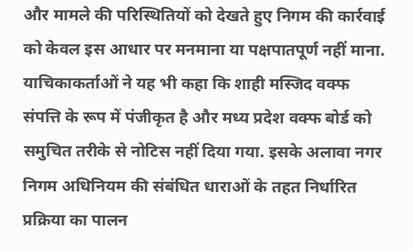और मामले की परिस्थितियों को देखते हुए निगम की कार्रवाई को केवल इस आधार पर मनमाना या पक्षपातपूर्ण नहीं माना.
याचिकाकर्ताओं ने यह भी कहा कि शाही मस्जिद वक्फ संपत्ति के रूप में पंजीकृत है और मध्य प्रदेश वक्फ बोर्ड को समुचित तरीके से नोटिस नहीं दिया गया. इसके अलावा नगर निगम अधिनियम की संबंधित धाराओं के तहत निर्धारित प्रक्रिया का पालन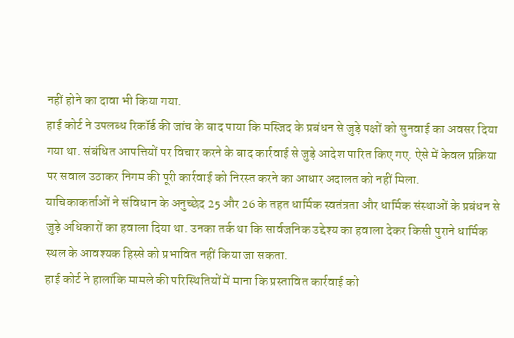नहीं होने का दावा भी किया गया.
हाई कोर्ट ने उपलब्ध रिकॉर्ड की जांच के बाद पाया कि मस्जिद के प्रबंधन से जुड़े पक्षों को सुनवाई का अवसर दिया गया था. संबंधित आपत्तियों पर विचार करने के बाद कार्रवाई से जुड़े आदेश पारित किए गए. ऐसे में केवल प्रक्रिया पर सवाल उठाकर निगम की पूरी कार्रवाई को निरस्त करने का आधार अदालत को नहीं मिला.
याचिकाकर्ताओं ने संविधान के अनुच्छेद 25 और 26 के तहत धार्मिक स्वतंत्रता और धार्मिक संस्थाओं के प्रबंधन से जुड़े अधिकारों का हवाला दिया था. उनका तर्क था कि सार्वजनिक उद्देश्य का हवाला देकर किसी पुराने धार्मिक स्थल के आवश्यक हिस्से को प्रभावित नहीं किया जा सकता.
हाई कोर्ट ने हालांकि मामले की परिस्थितियों में माना कि प्रस्तावित कार्रवाई को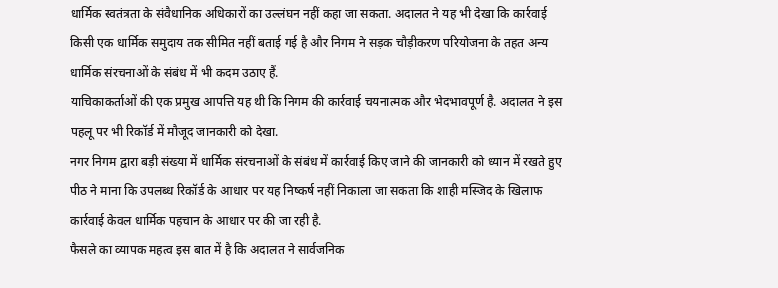धार्मिक स्वतंत्रता के संवैधानिक अधिकारों का उल्लंघन नहीं कहा जा सकता. अदालत ने यह भी देखा कि कार्रवाई किसी एक धार्मिक समुदाय तक सीमित नहीं बताई गई है और निगम ने सड़क चौड़ीकरण परियोजना के तहत अन्य धार्मिक संरचनाओं के संबंध में भी कदम उठाए हैं.
याचिकाकर्ताओं की एक प्रमुख आपत्ति यह थी कि निगम की कार्रवाई चयनात्मक और भेदभावपूर्ण है. अदालत ने इस पहलू पर भी रिकॉर्ड में मौजूद जानकारी को देखा.
नगर निगम द्वारा बड़ी संख्या में धार्मिक संरचनाओं के संबंध में कार्रवाई किए जाने की जानकारी को ध्यान में रखते हुए पीठ ने माना कि उपलब्ध रिकॉर्ड के आधार पर यह निष्कर्ष नहीं निकाला जा सकता कि शाही मस्जिद के खिलाफ कार्रवाई केवल धार्मिक पहचान के आधार पर की जा रही है.
फैसले का व्यापक महत्व इस बात में है कि अदालत ने सार्वजनिक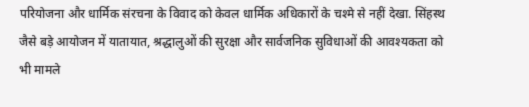परियोजना और धार्मिक संरचना के विवाद को केवल धार्मिक अधिकारों के चश्मे से नहीं देखा. सिंहस्थ जैसे बड़े आयोजन में यातायात, श्रद्धालुओं की सुरक्षा और सार्वजनिक सुविधाओं की आवश्यकता को भी मामले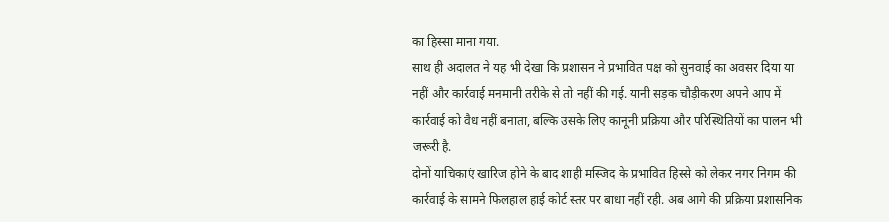का हिस्सा माना गया.
साथ ही अदालत ने यह भी देखा कि प्रशासन ने प्रभावित पक्ष को सुनवाई का अवसर दिया या नहीं और कार्रवाई मनमानी तरीके से तो नहीं की गई. यानी सड़क चौड़ीकरण अपने आप में कार्रवाई को वैध नहीं बनाता, बल्कि उसके लिए कानूनी प्रक्रिया और परिस्थितियों का पालन भी जरूरी है.
दोनों याचिकाएं खारिज होने के बाद शाही मस्जिद के प्रभावित हिस्से को लेकर नगर निगम की कार्रवाई के सामने फिलहाल हाई कोर्ट स्तर पर बाधा नहीं रही. अब आगे की प्रक्रिया प्रशासनिक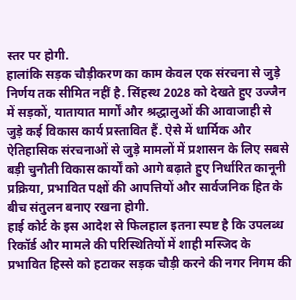स्तर पर होगी.
हालांकि सड़क चौड़ीकरण का काम केवल एक संरचना से जुड़े निर्णय तक सीमित नहीं है. सिंहस्थ 2028 को देखते हुए उज्जैन में सड़कों, यातायात मार्गों और श्रद्धालुओं की आवाजाही से जुड़े कई विकास कार्य प्रस्तावित हैं. ऐसे में धार्मिक और ऐतिहासिक संरचनाओं से जुड़े मामलों में प्रशासन के लिए सबसे बड़ी चुनौती विकास कार्यों को आगे बढ़ाते हुए निर्धारित कानूनी प्रक्रिया, प्रभावित पक्षों की आपत्तियों और सार्वजनिक हित के बीच संतुलन बनाए रखना होगी.
हाई कोर्ट के इस आदेश से फिलहाल इतना स्पष्ट है कि उपलब्ध रिकॉर्ड और मामले की परिस्थितियों में शाही मस्जिद के प्रभावित हिस्से को हटाकर सड़क चौड़ी करने की नगर निगम की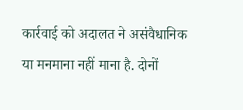कार्रवाई को अदालत ने असंवैधानिक या मनमाना नहीं माना है. दोनों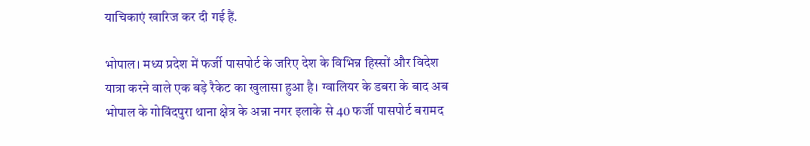याचिकाएं खारिज कर दी गई हैं.

भोपाल। मध्य प्रदेश में फर्जी पासपोर्ट के जरिए देश के विभिन्न हिस्सों और विदेश यात्रा करने वाले एक बड़े रैकेट का खुलासा हुआ है। ग्वालियर के डबरा के बाद अब भोपाल के गोविंदपुरा थाना क्षेत्र के अन्ना नगर इलाके से 40 फर्जी पासपोर्ट बरामद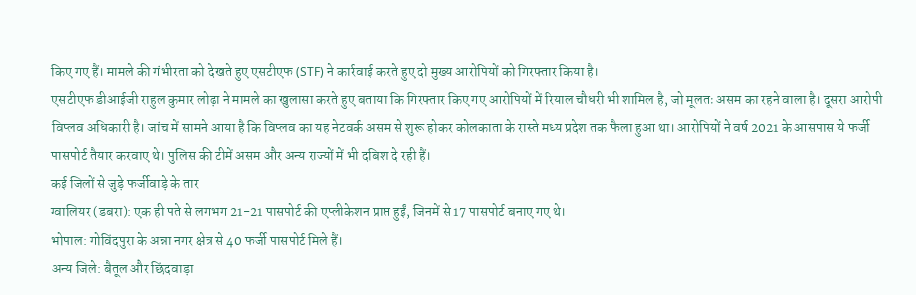किए गए हैं। मामले की गंभीरता को देखते हुए एसटीएफ (STF) ने कार्रवाई करते हुए दो मुख्य आरोपियों को गिरफ्तार किया है।
एसटीएफ डीआईजी राहुल कुमार लोढ़ा ने मामले का खुलासा करते हुए बताया कि गिरफ्तार किए गए आरोपियों में रियाल चौधरी भी शामिल है, जो मूलतः असम का रहने वाला है। दूसरा आरोपी विप्लव अधिकारी है। जांच में सामने आया है कि विप्लव का यह नेटवर्क असम से शुरू होकर कोलकाता के रास्ते मध्य प्रदेश तक फैला हुआ था। आरोपियों ने वर्ष 2021 के आसपास ये फर्जी पासपोर्ट तैयार करवाए थे। पुलिस की टीमें असम और अन्य राज्यों में भी दबिश दे रही हैं।
कई जिलों से जुड़े फर्जीवाड़े के तार
ग्वालियर (डबरा): एक ही पते से लगभग 21-21 पासपोर्ट की एप्लीकेशन प्राप्त हुईं, जिनमें से 17 पासपोर्ट बनाए गए थे।
भोपाल: गोविंदपुरा के अन्ना नगर क्षेत्र से 40 फर्जी पासपोर्ट मिले हैं।
अन्य जिले: बैतूल और छिंदवाड़ा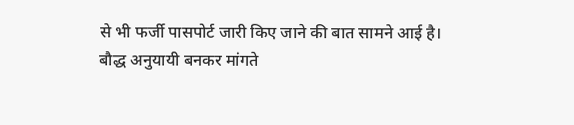से भी फर्जी पासपोर्ट जारी किए जाने की बात सामने आई है।
बौद्ध अनुयायी बनकर मांगते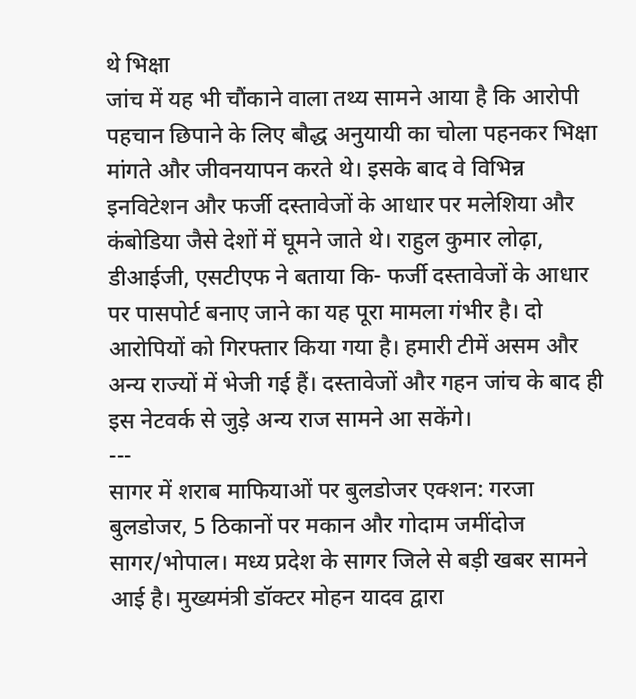थे भिक्षा
जांच में यह भी चौंकाने वाला तथ्य सामने आया है कि आरोपी पहचान छिपाने के लिए बौद्ध अनुयायी का चोला पहनकर भिक्षा मांगते और जीवनयापन करते थे। इसके बाद वे विभिन्न इनविटेशन और फर्जी दस्तावेजों के आधार पर मलेशिया और कंबोडिया जैसे देशों में घूमने जाते थे। राहुल कुमार लोढ़ा, डीआईजी, एसटीएफ ने बताया कि- फर्जी दस्तावेजों के आधार पर पासपोर्ट बनाए जाने का यह पूरा मामला गंभीर है। दो आरोपियों को गिरफ्तार किया गया है। हमारी टीमें असम और अन्य राज्यों में भेजी गई हैं। दस्तावेजों और गहन जांच के बाद ही इस नेटवर्क से जुड़े अन्य राज सामने आ सकेंगे।
---
सागर में शराब माफियाओं पर बुलडोजर एक्शन: गरजा बुलडोजर, 5 ठिकानों पर मकान और गोदाम जमींदोज
सागर/भोपाल। मध्य प्रदेश के सागर जिले से बड़ी खबर सामने आई है। मुख्यमंत्री डॉक्टर मोहन यादव द्वारा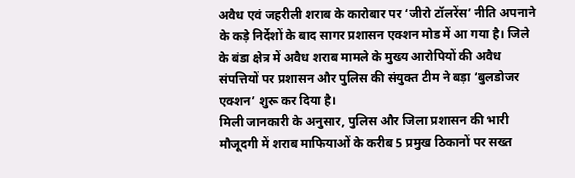अवैध एवं जहरीली शराब के कारोबार पर ‘जीरो टॉलरेंस’ नीति अपनाने के कड़े निर्देशों के बाद सागर प्रशासन एक्शन मोड में आ गया है। जिले के बंडा क्षेत्र में अवैध शराब मामले के मुख्य आरोपियों की अवैध संपत्तियों पर प्रशासन और पुलिस की संयुक्त टीम ने बड़ा ‘बुलडोजर एक्शन’ शुरू कर दिया है।
मिली जानकारी के अनुसार, पुलिस और जिला प्रशासन की भारी मौजूदगी में शराब माफियाओं के करीब 5 प्रमुख ठिकानों पर सख्त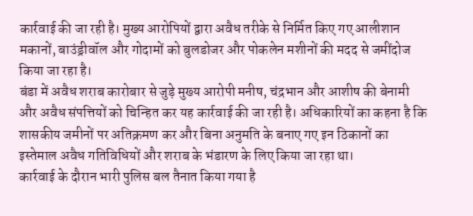कार्रवाई की जा रही है। मुख्य आरोपियों द्वारा अवैध तरीके से निर्मित किए गए आलीशान मकानों, बाउंड्रीवॉल और गोदामों को बुलडोजर और पोकलेन मशीनों की मदद से जमींदोज किया जा रहा है।
बंडा में अवैध शराब कारोबार से जुड़े मुख्य आरोपी मनीष, चंद्रभान और आशीष की बेनामी और अवैध संपत्तियों को चिन्हित कर यह कार्रवाई की जा रही है। अधिकारियों का कहना है कि शासकीय जमीनों पर अतिक्रमण कर और बिना अनुमति के बनाए गए इन ठिकानों का इस्तेमाल अवैध गतिविधियों और शराब के भंडारण के लिए किया जा रहा था।
कार्रवाई के दौरान भारी पुलिस बल तैनात किया गया है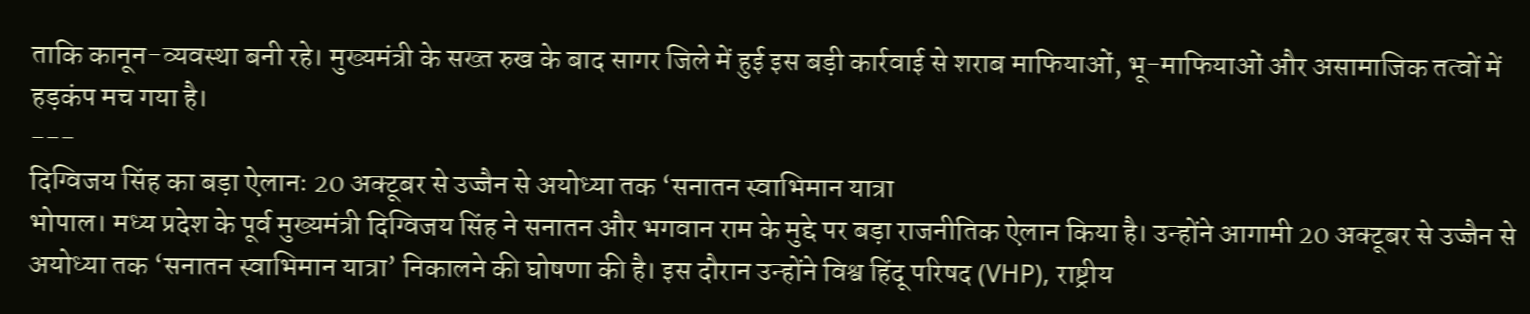ताकि कानून-व्यवस्था बनी रहे। मुख्यमंत्री के सख्त रुख के बाद सागर जिले में हुई इस बड़ी कार्रवाई से शराब माफियाओं, भू-माफियाओं और असामाजिक तत्वों में हड़कंप मच गया है।
---
दिग्विजय सिंह का बड़ा ऐलानः 20 अक्टूबर से उज्जैन से अयोध्या तक ‘सनातन स्वाभिमान यात्रा
भोपाल। मध्य प्रदेश के पूर्व मुख्यमंत्री दिग्विजय सिंह ने सनातन और भगवान राम के मुद्दे पर बड़ा राजनीतिक ऐलान किया है। उन्होंने आगामी 20 अक्टूबर से उज्जैन से अयोध्या तक ‘सनातन स्वाभिमान यात्रा’ निकालने की घोषणा की है। इस दौरान उन्होंने विश्व हिंदू परिषद (VHP), राष्ट्रीय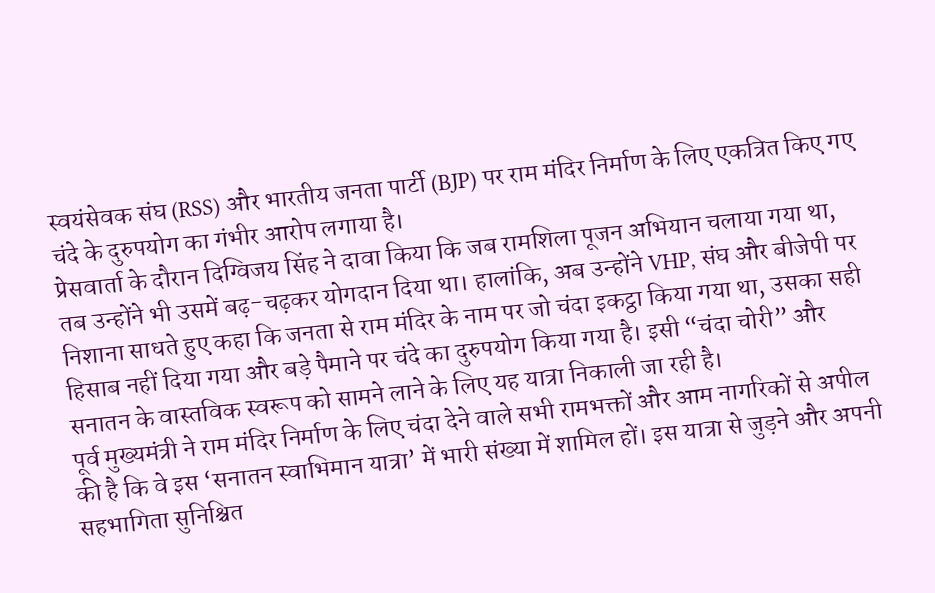स्वयंसेवक संघ (RSS) और भारतीय जनता पार्टी (BJP) पर राम मंदिर निर्माण के लिए एकत्रित किए गए चंदे के दुरुपयोग का गंभीर आरोप लगाया है।
प्रेसवार्ता के दौरान दिग्विजय सिंह ने दावा किया कि जब रामशिला पूजन अभियान चलाया गया था, तब उन्होंने भी उसमें बढ़-चढ़कर योगदान दिया था। हालांकि, अब उन्होंने VHP, संघ और बीजेपी पर निशाना साधते हुए कहा कि जनता से राम मंदिर के नाम पर जो चंदा इकट्ठा किया गया था, उसका सही हिसाब नहीं दिया गया और बड़े पैमाने पर चंदे का दुरुपयोग किया गया है। इसी “चंदा चोरी” और सनातन के वास्तविक स्वरूप को सामने लाने के लिए यह यात्रा निकाली जा रही है।
पूर्व मुख्यमंत्री ने राम मंदिर निर्माण के लिए चंदा देने वाले सभी रामभक्तों और आम नागरिकों से अपील की है कि वे इस ‘सनातन स्वाभिमान यात्रा’ में भारी संख्या में शामिल हों। इस यात्रा से जुड़ने और अपनी सहभागिता सुनिश्चित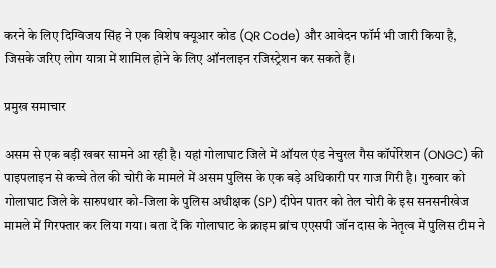करने के लिए दिग्विजय सिंह ने एक विशेष क्यूआर कोड (QR Code) और आवेदन फॉर्म भी जारी किया है, जिसके जरिए लोग यात्रा में शामिल होने के लिए ऑनलाइन रजिस्ट्रेशन कर सकते हैं।

प्रमुख समाचार

असम से एक बड़ी खबर सामने आ रही है। यहां गोलाघाट जिले में ऑयल एंड नेचुरल गैस कॉर्पोरेशन (ONGC) की पाइपलाइन से कच्चे तेल की चोरी के मामले में असम पुलिस के एक बड़े अधिकारी पर गाज गिरी है। गुरुवार को गोलाघाट जिले के सारुपथार को-जिला के पुलिस अधीक्षक (SP) दीपेन पातर को तेल चोरी के इस सनसनीखेज मामले में गिरफ्तार कर लिया गया। बता दें कि गोलाघाट के क्राइम ब्रांच एएसपी जॉन दास के नेतृत्व में पुलिस टीम ने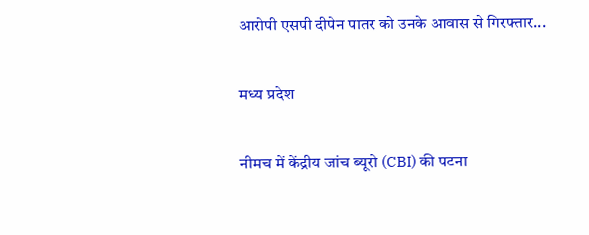आरोपी एसपी दीपेन पातर को उनके आवास से गिरफ्तार...

मध्य प्रदेश

नीमच में केंद्रीय जांच ब्यूरो (CBI) की पटना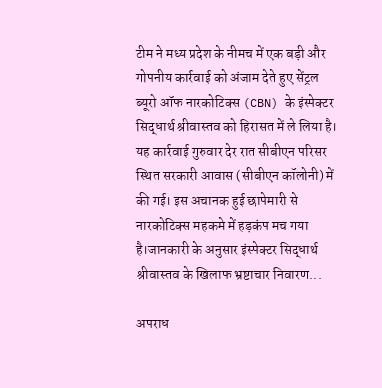टीम ने मध्य प्रदेश के नीमच में एक बड़ी और गोपनीय कार्रवाई को अंजाम देते हुए सेंट्रल ब्यूरो ऑफ नारकोटिक्स (CBN) के इंस्पेक्टर सिद्धार्थ श्रीवास्तव को हिरासत में ले लिया है। यह कार्रवाई गुरुवार देर रात सीबीएन परिसर स्थित सरकारी आवास (सीबीएन कॉलोनी) में की गई। इस अचानक हुई छापेमारी से नारकोटिक्स महकमे में हड़कंप मच गया है।जानकारी के अनुसार इंस्पेक्टर सिद्धार्थ श्रीवास्तव के खिलाफ भ्रष्टाचार निवारण...

अपराध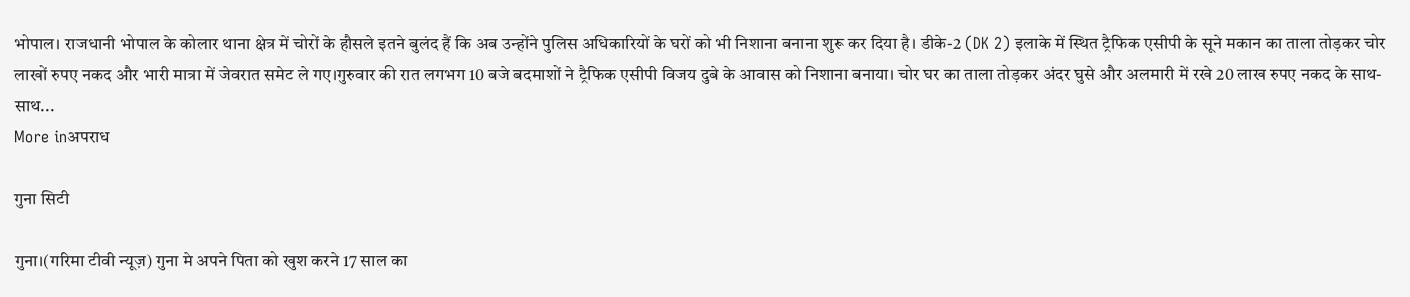भोपाल। राजधानी भोपाल के कोलार थाना क्षेत्र में चोरों के हौसले इतने बुलंद हैं कि अब उन्होंने पुलिस अधिकारियों के घरों को भी निशाना बनाना शुरू कर दिया है। डीके-2 (DK 2) इलाके में स्थित ट्रैफिक एसीपी के सूने मकान का ताला तोड़कर चोर लाखों रुपए नकद और भारी मात्रा में जेवरात समेट ले गए।गुरुवार की रात लगभग 10 बजे बदमाशों ने ट्रैफिक एसीपी विजय दुबे के आवास को निशाना बनाया। चोर घर का ताला तोड़कर अंदर घुसे और अलमारी में रखे 20 लाख रुपए नकद के साथ-साथ...
More inअपराध

गुना सिटी

गुना।(गरिमा टीवी न्यूज़) गुना मे अपने पिता को खुश करने 17 साल का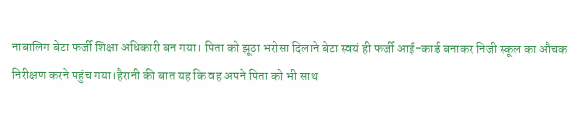नाबालिग बेटा फर्जी शिक्षा अधिकारी बन गया। पिता को झूठा भरोसा दिलाने बेटा स्वयं ही फर्जी आई-कार्ड बनाकर निजी स्कूल का औचक निरीक्षण करने पहुंच गया।हैरानी की बात यह कि वह अपने पिता को भी साथ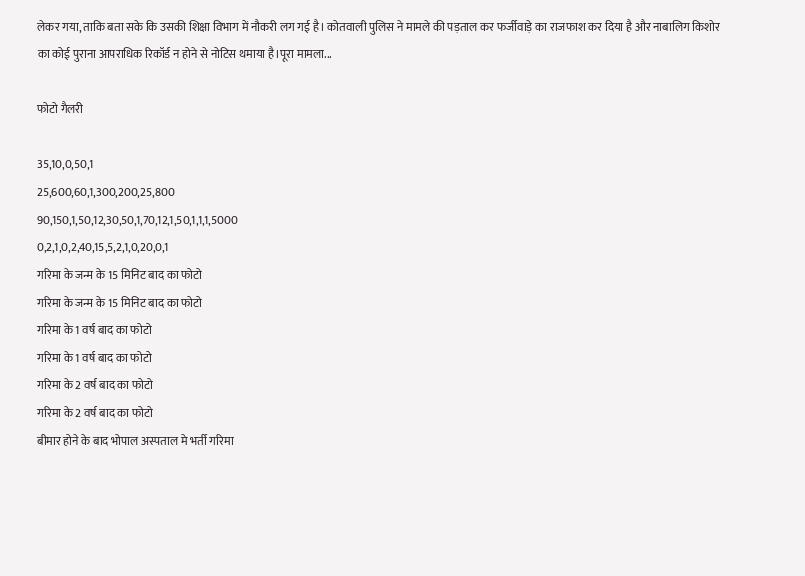लेकर गया, ताकि बता सके कि उसकी शिक्षा विभाग में नौकरी लग गई है। कोतवाली पुलिस ने मामले की पड़ताल कर फर्जीवाड़े का राजफाश कर दिया है और नाबालिग किशोर का कोई पुराना आपराधिक रिकॉर्ड न होने से नोटिस थमाया है।पूरा मामला...

फोटो गैलरी

35,10,0,50,1
25,600,60,1,300,200,25,800
90,150,1,50,12,30,50,1,70,12,1,50,1,1,1,5000
0,2,1,0,2,40,15,5,2,1,0,20,0,1
गरिमा के जन्म के 15 मिनिट बाद का फोटो
गरिमा के जन्म के 15 मिनिट बाद का फोटो
गरिमा के 1 वर्ष बाद का फोटो
गरिमा के 1 वर्ष बाद का फोटो
गरिमा के 2 वर्ष बाद का फोटो
गरिमा के 2 वर्ष बाद का फोटो
बीमार होने के बाद भोपाल अस्पताल मे भर्ती गरिमा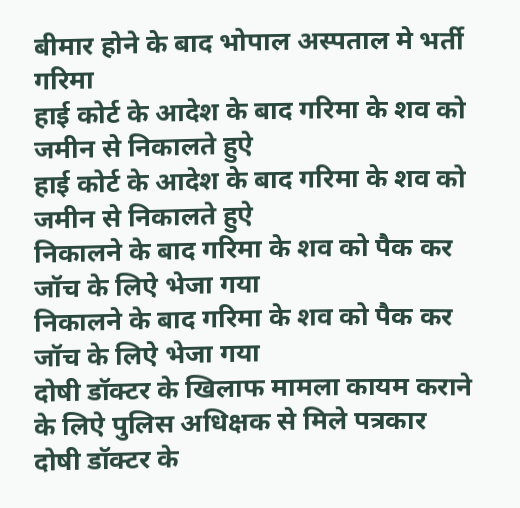बीमार होने के बाद भोपाल अस्पताल मे भर्ती गरिमा
हाई कोर्ट के आदेश के बाद गरिमा के शव को जमीन से निकालते हुऐ
हाई कोर्ट के आदेश के बाद गरिमा के शव को जमीन से निकालते हुऐ
निकालने के बाद गरिमा के शव को पैक कर जॉच के लिऐ भेजा गया
निकालने के बाद गरिमा के शव को पैक कर जॉच के लिऐ भेजा गया
दोषी डॉक्टर के खिलाफ मामला कायम कराने के लिऐ पुलिस अधिक्षक से मिले पत्रकार
दोषी डॉक्टर के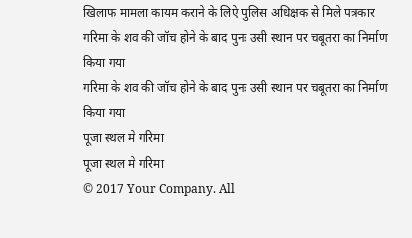खिलाफ मामला कायम कराने के लिऐ पुलिस अधिक्षक से मिले पत्रकार
गरिमा के शव की जॉच होने के बाद पुनः उसी स्थान पर चबूतरा का निर्माण किया गया
गरिमा के शव की जॉच होने के बाद पुनः उसी स्थान पर चबूतरा का निर्माण किया गया
पूजा स्थल मे गरिमा
पूजा स्थल मे गरिमा
© 2017 Your Company. All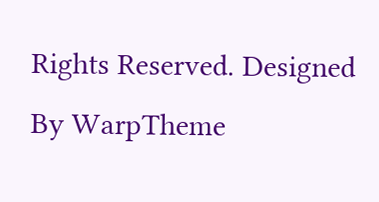Rights Reserved. Designed By WarpTheme